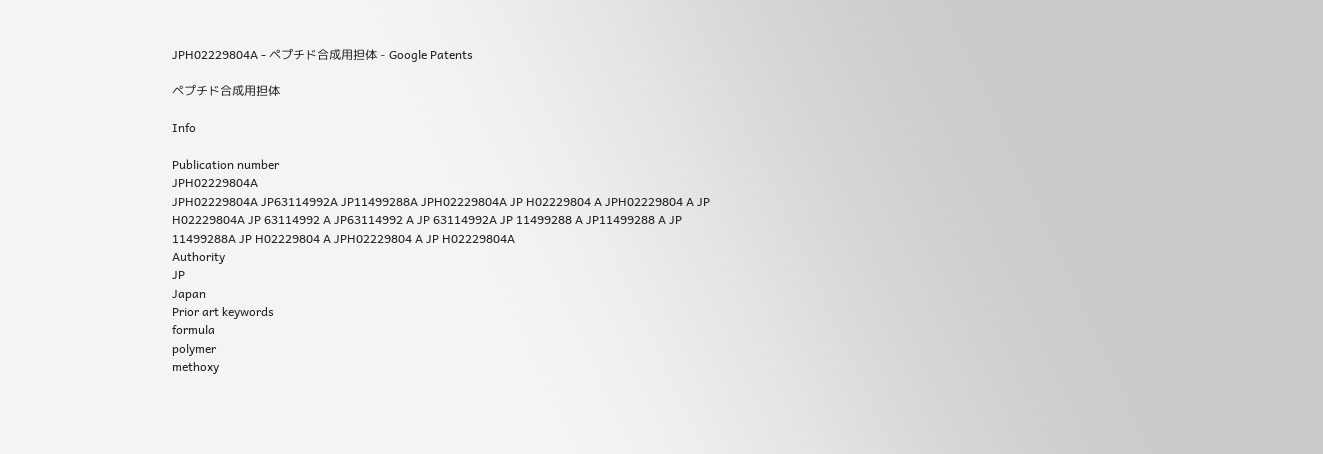JPH02229804A - ペプチド合成用担体 - Google Patents

ペプチド合成用担体

Info

Publication number
JPH02229804A
JPH02229804A JP63114992A JP11499288A JPH02229804A JP H02229804 A JPH02229804 A JP H02229804A JP 63114992 A JP63114992 A JP 63114992A JP 11499288 A JP11499288 A JP 11499288A JP H02229804 A JPH02229804 A JP H02229804A
Authority
JP
Japan
Prior art keywords
formula
polymer
methoxy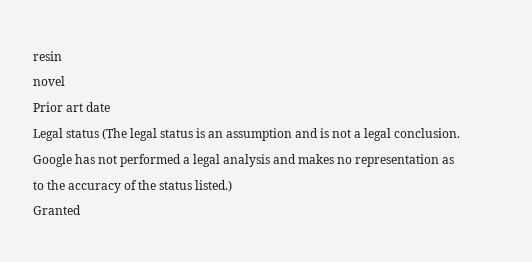resin
novel
Prior art date
Legal status (The legal status is an assumption and is not a legal conclusion. Google has not performed a legal analysis and makes no representation as to the accuracy of the status listed.)
Granted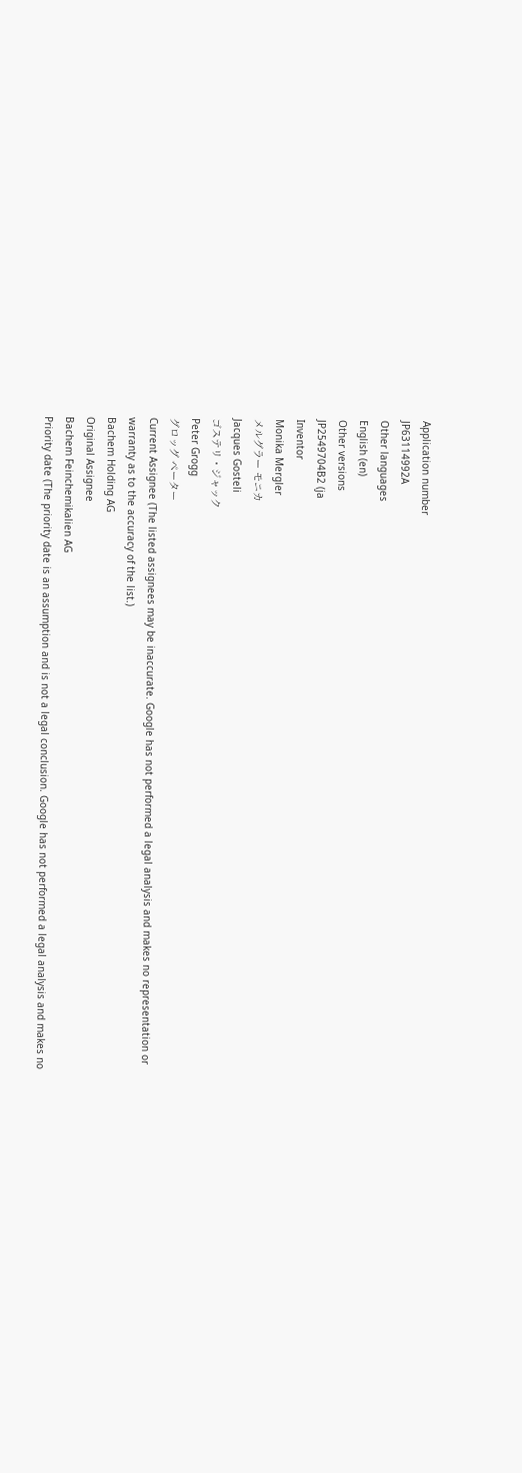Application number
JP63114992A
Other languages
English (en)
Other versions
JP2549704B2 (ja
Inventor
Monika Mergler
メルグラー モニカ
Jacques Gosteli
ゴステリ・ジャック
Peter Grogg
グロッグ ペーター
Current Assignee (The listed assignees may be inaccurate. Google has not performed a legal analysis and makes no representation or warranty as to the accuracy of the list.)
Bachem Holding AG
Original Assignee
Bachem Feinchemikalien AG
Priority date (The priority date is an assumption and is not a legal conclusion. Google has not performed a legal analysis and makes no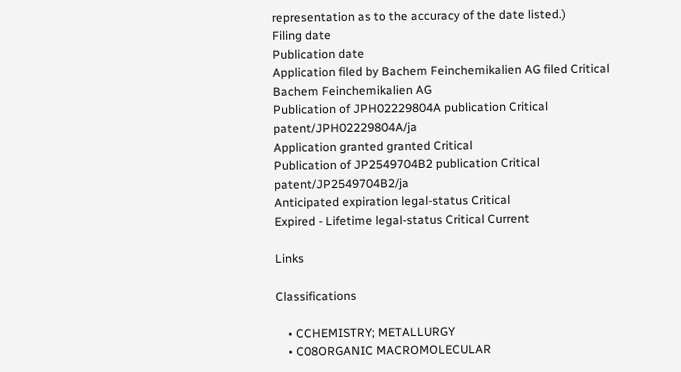representation as to the accuracy of the date listed.)
Filing date
Publication date
Application filed by Bachem Feinchemikalien AG filed Critical Bachem Feinchemikalien AG
Publication of JPH02229804A publication Critical patent/JPH02229804A/ja
Application granted granted Critical
Publication of JP2549704B2 publication Critical patent/JP2549704B2/ja
Anticipated expiration legal-status Critical
Expired - Lifetime legal-status Critical Current

Links

Classifications

    • CCHEMISTRY; METALLURGY
    • C08ORGANIC MACROMOLECULAR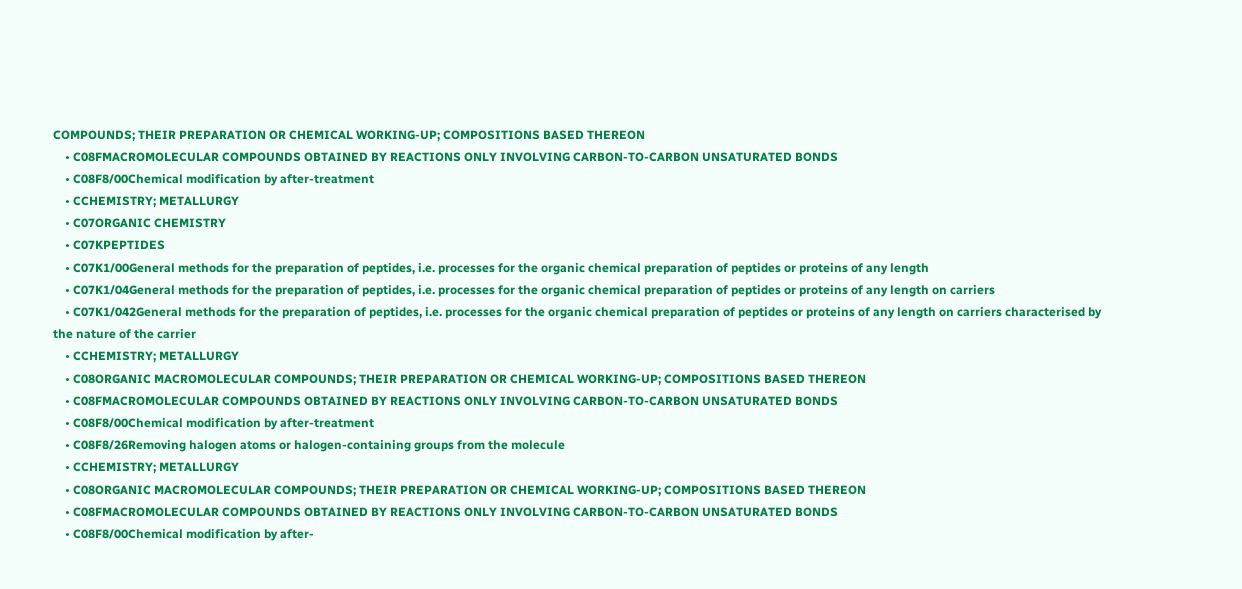COMPOUNDS; THEIR PREPARATION OR CHEMICAL WORKING-UP; COMPOSITIONS BASED THEREON
    • C08FMACROMOLECULAR COMPOUNDS OBTAINED BY REACTIONS ONLY INVOLVING CARBON-TO-CARBON UNSATURATED BONDS
    • C08F8/00Chemical modification by after-treatment
    • CCHEMISTRY; METALLURGY
    • C07ORGANIC CHEMISTRY
    • C07KPEPTIDES
    • C07K1/00General methods for the preparation of peptides, i.e. processes for the organic chemical preparation of peptides or proteins of any length
    • C07K1/04General methods for the preparation of peptides, i.e. processes for the organic chemical preparation of peptides or proteins of any length on carriers
    • C07K1/042General methods for the preparation of peptides, i.e. processes for the organic chemical preparation of peptides or proteins of any length on carriers characterised by the nature of the carrier
    • CCHEMISTRY; METALLURGY
    • C08ORGANIC MACROMOLECULAR COMPOUNDS; THEIR PREPARATION OR CHEMICAL WORKING-UP; COMPOSITIONS BASED THEREON
    • C08FMACROMOLECULAR COMPOUNDS OBTAINED BY REACTIONS ONLY INVOLVING CARBON-TO-CARBON UNSATURATED BONDS
    • C08F8/00Chemical modification by after-treatment
    • C08F8/26Removing halogen atoms or halogen-containing groups from the molecule
    • CCHEMISTRY; METALLURGY
    • C08ORGANIC MACROMOLECULAR COMPOUNDS; THEIR PREPARATION OR CHEMICAL WORKING-UP; COMPOSITIONS BASED THEREON
    • C08FMACROMOLECULAR COMPOUNDS OBTAINED BY REACTIONS ONLY INVOLVING CARBON-TO-CARBON UNSATURATED BONDS
    • C08F8/00Chemical modification by after-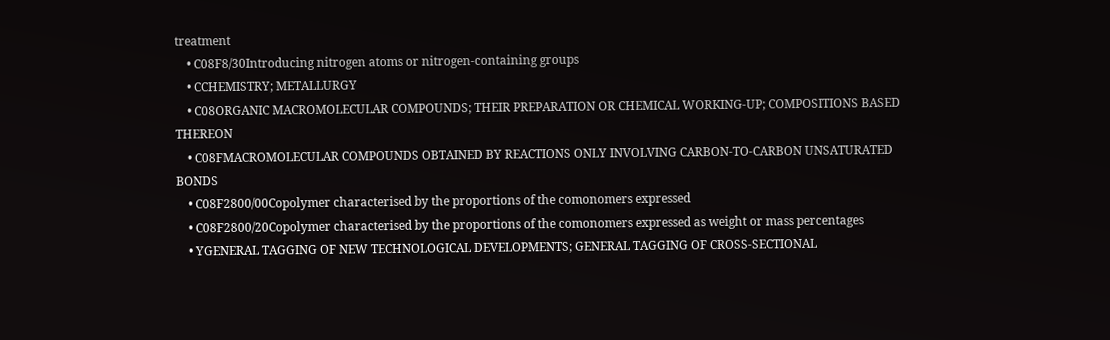treatment
    • C08F8/30Introducing nitrogen atoms or nitrogen-containing groups
    • CCHEMISTRY; METALLURGY
    • C08ORGANIC MACROMOLECULAR COMPOUNDS; THEIR PREPARATION OR CHEMICAL WORKING-UP; COMPOSITIONS BASED THEREON
    • C08FMACROMOLECULAR COMPOUNDS OBTAINED BY REACTIONS ONLY INVOLVING CARBON-TO-CARBON UNSATURATED BONDS
    • C08F2800/00Copolymer characterised by the proportions of the comonomers expressed
    • C08F2800/20Copolymer characterised by the proportions of the comonomers expressed as weight or mass percentages
    • YGENERAL TAGGING OF NEW TECHNOLOGICAL DEVELOPMENTS; GENERAL TAGGING OF CROSS-SECTIONAL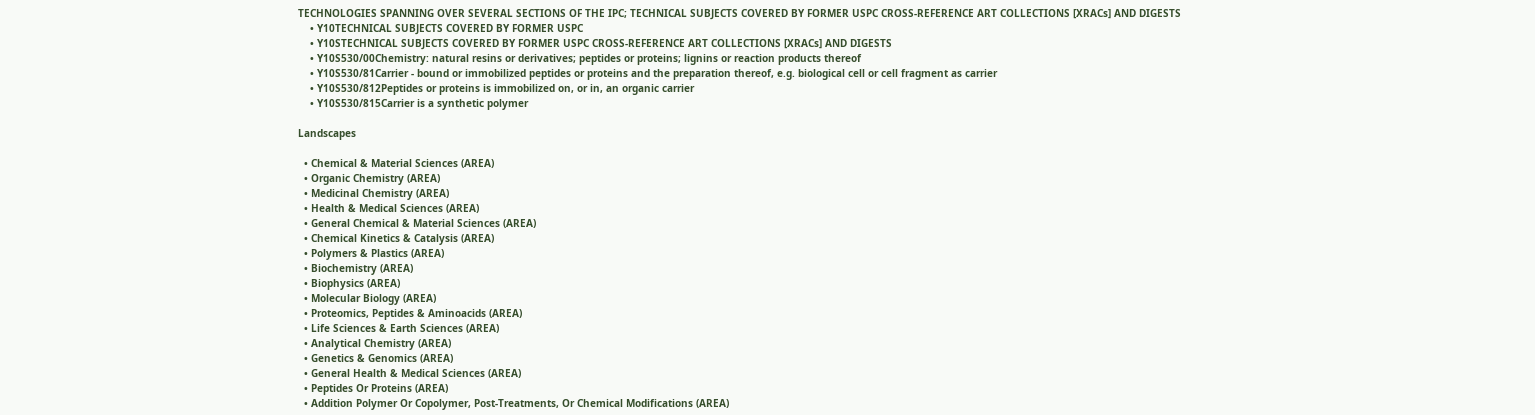TECHNOLOGIES SPANNING OVER SEVERAL SECTIONS OF THE IPC; TECHNICAL SUBJECTS COVERED BY FORMER USPC CROSS-REFERENCE ART COLLECTIONS [XRACs] AND DIGESTS
    • Y10TECHNICAL SUBJECTS COVERED BY FORMER USPC
    • Y10STECHNICAL SUBJECTS COVERED BY FORMER USPC CROSS-REFERENCE ART COLLECTIONS [XRACs] AND DIGESTS
    • Y10S530/00Chemistry: natural resins or derivatives; peptides or proteins; lignins or reaction products thereof
    • Y10S530/81Carrier - bound or immobilized peptides or proteins and the preparation thereof, e.g. biological cell or cell fragment as carrier
    • Y10S530/812Peptides or proteins is immobilized on, or in, an organic carrier
    • Y10S530/815Carrier is a synthetic polymer

Landscapes

  • Chemical & Material Sciences (AREA)
  • Organic Chemistry (AREA)
  • Medicinal Chemistry (AREA)
  • Health & Medical Sciences (AREA)
  • General Chemical & Material Sciences (AREA)
  • Chemical Kinetics & Catalysis (AREA)
  • Polymers & Plastics (AREA)
  • Biochemistry (AREA)
  • Biophysics (AREA)
  • Molecular Biology (AREA)
  • Proteomics, Peptides & Aminoacids (AREA)
  • Life Sciences & Earth Sciences (AREA)
  • Analytical Chemistry (AREA)
  • Genetics & Genomics (AREA)
  • General Health & Medical Sciences (AREA)
  • Peptides Or Proteins (AREA)
  • Addition Polymer Or Copolymer, Post-Treatments, Or Chemical Modifications (AREA)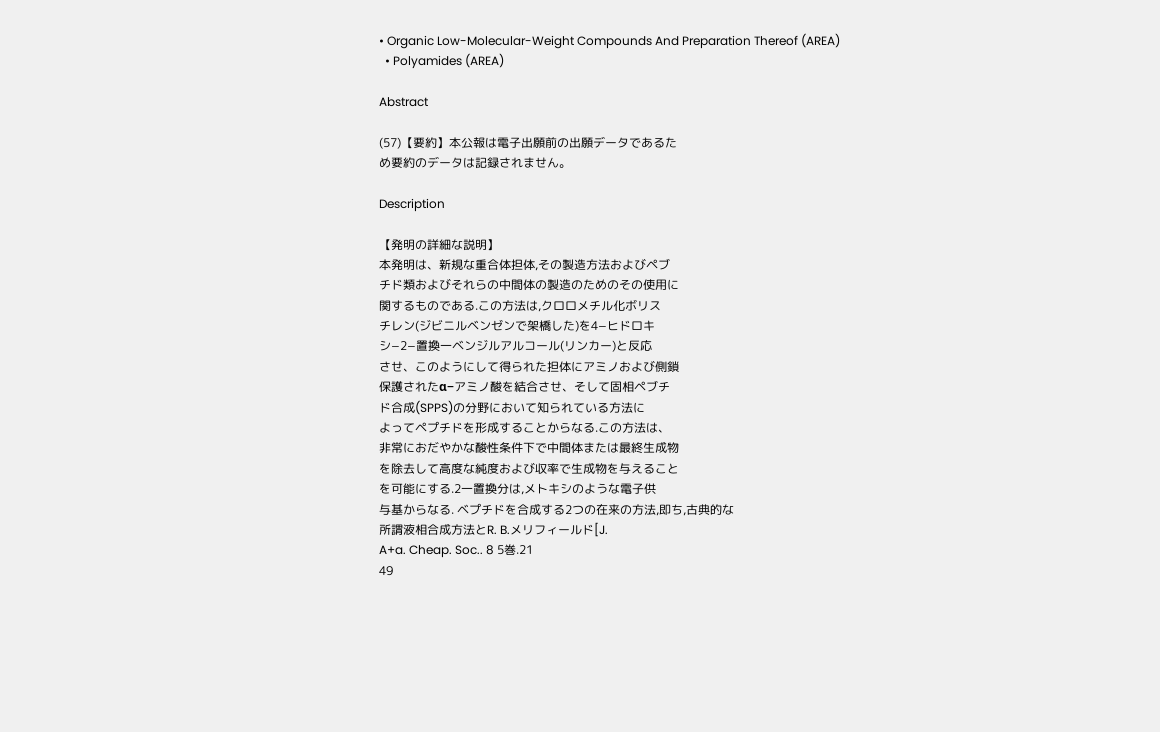• Organic Low-Molecular-Weight Compounds And Preparation Thereof (AREA)
  • Polyamides (AREA)

Abstract

(57)【要約】本公報は電子出願前の出願データであるた
め要約のデータは記録されません。

Description

【発明の詳細な説明】
本発明は、新規な重合体担体,その製造方法およびペブ
チド類およびそれらの中間体の製造のためのその使用に
関するものである.この方法は,クロロメチル化ボリス
チレン(ジビニルベンゼンで架橋した)を4−ヒドロキ
シ−2−置換一ベンジルアルコール(リンカー)と反応
させ、このようにして得られた担体にアミノおよび側鎖
保護されたα−アミノ酸を結合させ、そして固相ペブチ
ド合成(SPPS)の分野において知られている方法に
よってペプチドを形成することからなる.この方法は、
非常におだやかな酸性条件下で中間体または最終生成物
を除去して高度な純度および収率で生成物を与えること
を可能にする.2一置換分は,メトキシのような電子供
与基からなる. ベプチドを合成する2つの在来の方法,即ち,古典的な
所謂液相合成方法とR. B.メリフィールド[J.
A+a. Cheap. Soc.. 8 5巻.21
49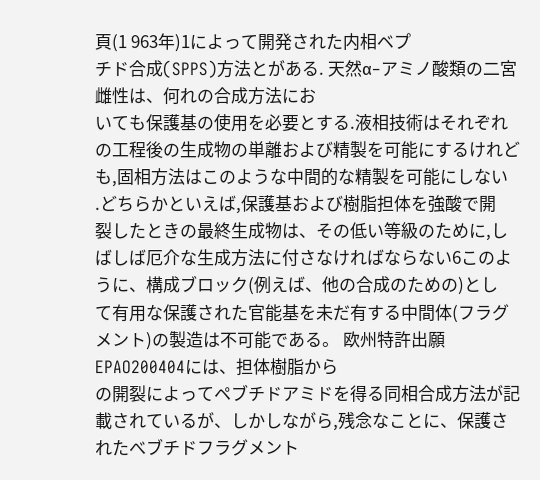頁(1 963年)1によって開発された内相ベプ
チド合成(SPPS)方法とがある. 天然α−アミノ酸類の二宮雌性は、何れの合成方法にお
いても保護基の使用を必要とする.液相技術はそれぞれ
の工程後の生成物の単離および精製を可能にするけれど
も,固相方法はこのような中間的な精製を可能にしない
.どちらかといえば,保護基および樹脂担体を強酸で開
裂したときの最終生成物は、その低い等級のために,し
ばしば厄介な生成方法に付さなければならない6このよ
うに、構成ブロック(例えば、他の合成のための)とし
て有用な保護された官能基を未だ有する中間体(フラグ
メント)の製造は不可能である。 欧州特許出願EPAO200404には、担体樹脂から
の開裂によってペブチドアミドを得る同相合成方法が記
載されているが、しかしながら,残念なことに、保護さ
れたべブチドフラグメント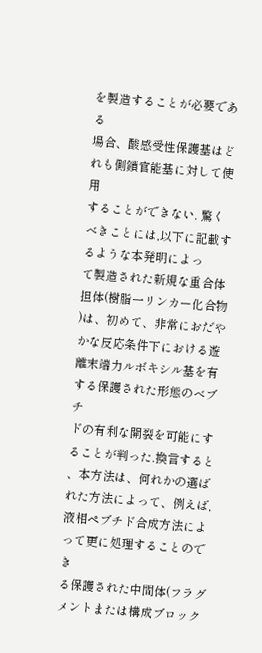を製造することが必要である
場合、酸感受性保護基はどれも側鎖官能基に対して使用
することができない. 驚くべきことには,以下に記載するような本発明によっ
て製造された新規な重合体担体(樹脂一リンカー化合物
)は、初めて、非常におだやかな反応条件下における遊
離末端力ルボキシル基を有する保護された形態のべブチ
ドの有利な開裂を可能にすることが判った.換言すると
、本方法は、何れかの選ばれた方法によって、例えば,
液相ペブチド合成方法によって更に処理することのでき
る保護された中間体(フラグメントまたは構成ブロック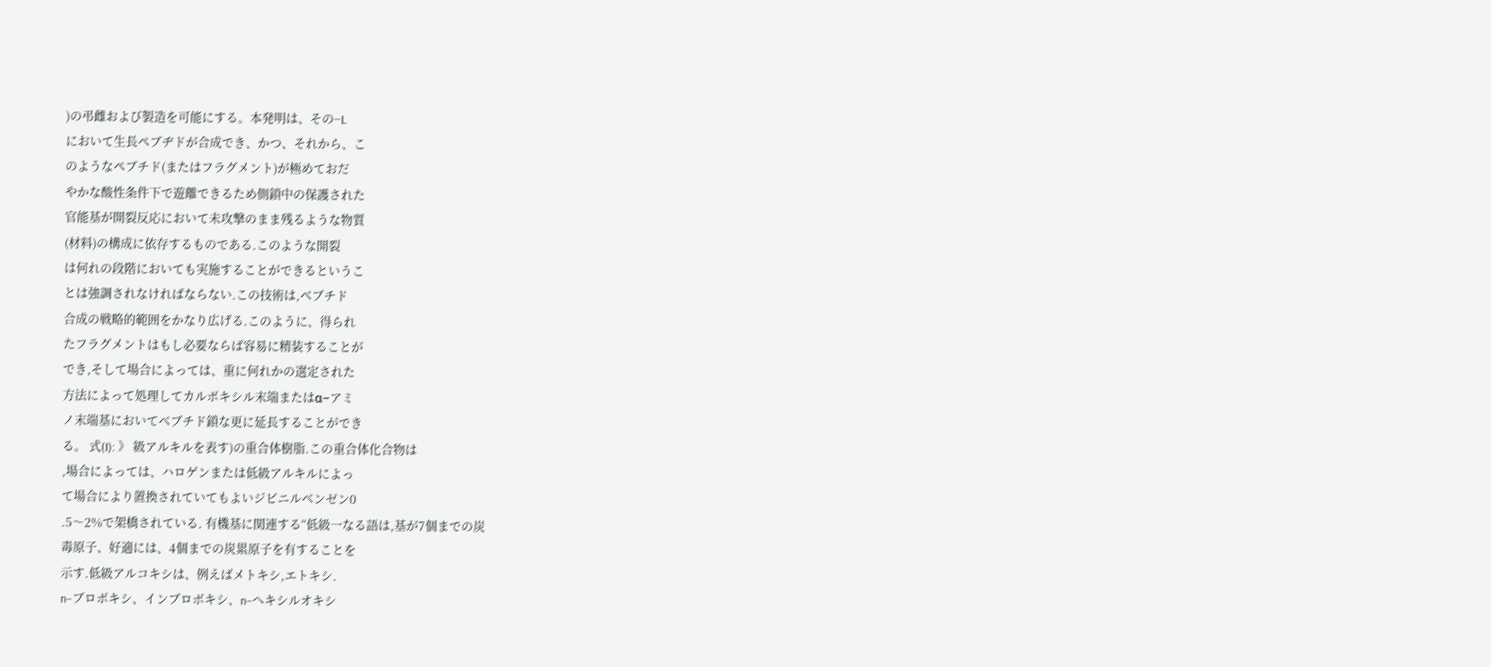)の弔雌および製造を可能にする。本発明は、その−L
において生長ペブヂドが合成でき、かつ、それから、こ
のようなペブチド(またはフラグメント)が極めておだ
やかな酸性条件下で遊離できるため側鎖中の保護された
官能基が開裂反応において未攻撃のまま残るような物質
(材料)の構成に依存するものである.このような開裂
は何れの段階においても実施することができるというこ
とは強調されなければならない.この技術は,ベブチド
合成の戦略的範囲をかなり広げる.このように、得られ
たフラグメントはもし必要ならば容易に精装することが
でき,そして場合によっては、重に何れかの選定された
方法によって処理してカルボキシル末端またはα−アミ
ノ末端基においてベブチド鎖な更に延長することができ
る。 式(I): 》 級アルキルを表す)の重合体樹脂.この重合体化合物は
,場合によっては、ハロゲンまたは低級アルキルによっ
て場合により置換されていてもよいジビニルベンゼン0
.5〜2%で架橋されている. 有機基に関連する“低級一なる語は,基が7個までの炭
毒原子、好適には、4個までの炭累原子を有することを
示す.低級アルコキシは、例えばメトキシ,エトキシ.
n−ブロボキシ、インブロボキシ、n−へキシルオキシ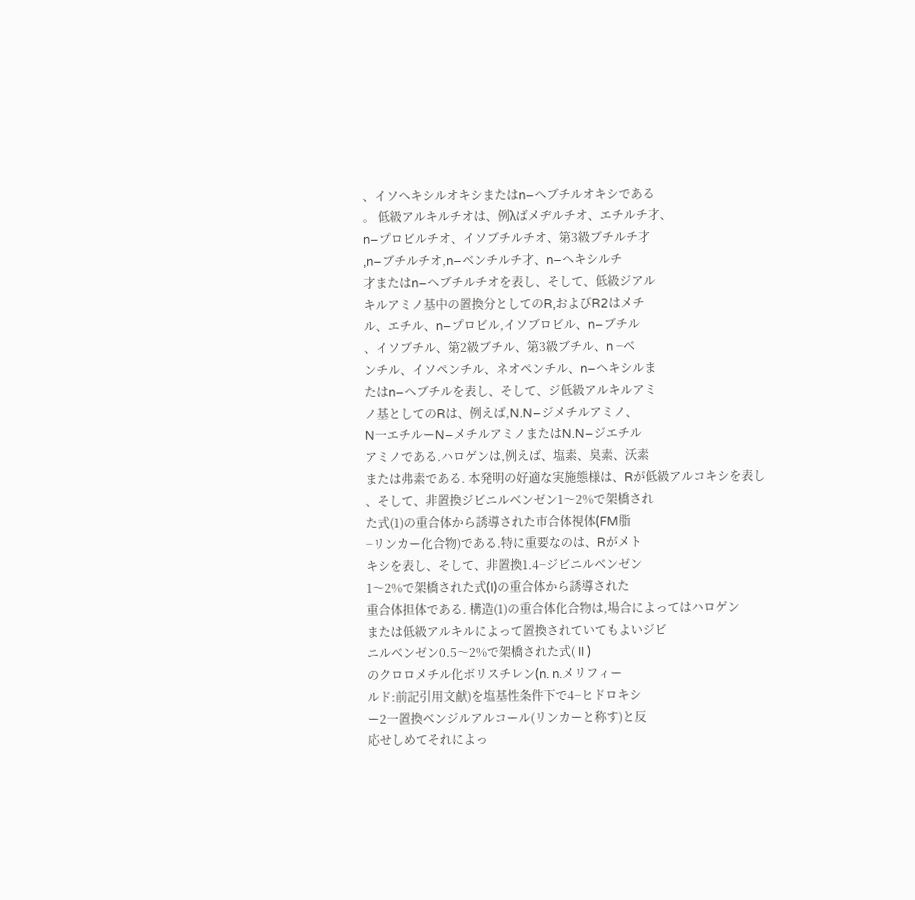、イソへキシルオキシまたはn−へブチルオキシである
。 低級アルキルチオは、例λばメヂルチオ、エチルチ才、
n−プロビルチオ、イソブチルチオ、第3級ブチルチ才
,n−ブチルチオ,n−ベンチルチ才、n−へキシルチ
才またはn−へブチルチオを表し、そして、低級ジアル
キルアミノ基中の置換分としてのR,およびR2はメチ
ル、エチル、n−プロビル,イソブロビル、n−ブチル
、イソブチル、第2級ブチル、第3級ブチル、n −ベ
ンチル、イソペンチル、ネオペンチル、n−ヘキシルま
たはn−へブチルを表し、そして、ジ低級アルキルアミ
ノ基としてのRは、例えば,N.N−ジメチルアミノ、
N一エチルーN−メチルアミノまたはN.N−ジエチル
アミノである.ハロゲンは,例えば、塩素、臭素、沃素
または弗素である. 本発明の好適な実施態様は、Rが低級アルコキシを表し
、そして、非置換ジビニルベンゼン1〜2%で架橋され
た式(1)の重合体から誘導された市合体視体(FM脂
−リンカー化合物)である.特に重要なのは、Rがメト
キシを表し、そして、非置換1.4−ジビニルベンゼン
1〜2%で架橋された式(I)の重合体から誘導された
重合体担体である. 構造(1)の重合体化合物は,場合によってはハロゲン
または低級アルキルによって置換されていてもよいジビ
ニルベンゼン0.5〜2%で架橋された式( II )
のクロロメチル化ボリスチレン(n. n.メリフィー
ルド:前記引用文献)を塩基性条件下で4−ヒドロキシ
ー2一置換ベンジルアルコール(リンカーと称す)と反
応せしめてそれによっ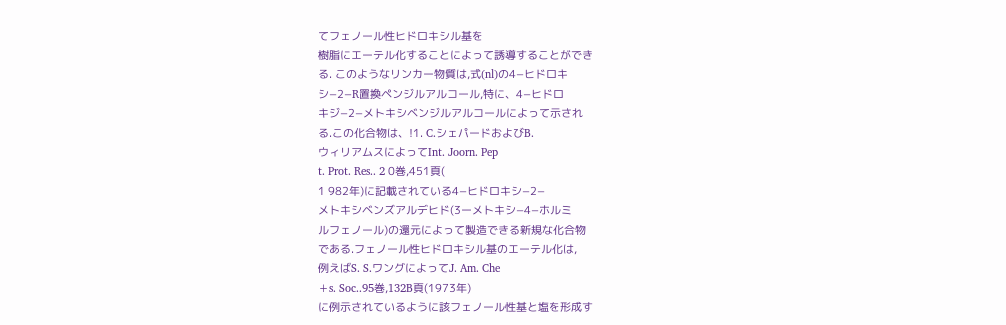てフェノール性ヒドロキシル基を
樹脂にエーテル化することによって誘導することができ
る. このようなリンカー物質は,式(nl)の4−ヒドロキ
シ−2−R置換ペンジルアルコール,特に、4−ヒドロ
キジ−2−メトキシベンジルアルコールによって示され
る.この化合物は、!1. C.シェパードおよびB.
ウィリアムスによってInt. Joorn. Pep
t. Prot. Res.. 2 0巻,451頁(
1 982年)に記載されている4−ヒドロキシ−2−
メトキシベンズアルデヒド(3ーメトキシ−4−ホルミ
ルフェノール)の還元によって製造できる新規な化合物
である.フェノール性ヒドロキシル基のエーテル化は,
例えばS. S.ワングによってJ. Am. Che
+s. Soc..95巻,132B頁(1973年)
に例示されているように該フェノール性基と塩を形成す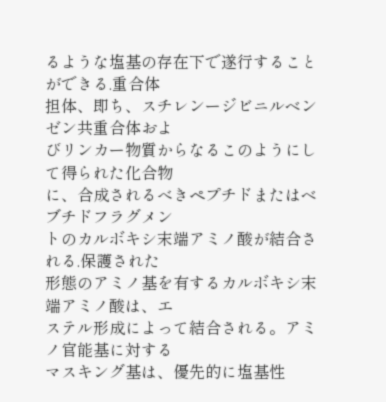るような塩基の存在下で遂行することができる.重合体
担体、即ち、スチレンージビニルベンゼン共重合体およ
びリンカー物質からなるこのようにして得られた化合物
に、合成されるべきペプチドまたはベブチドフラグメン
トのカルボキシ末端アミノ酸が結合される.保護された
形態のアミノ基を有するカルボキシ末端アミノ酸は、エ
ステル形成によって結合される。アミノ官能基に対する
マスキング基は、優先的に塩基性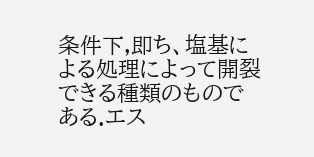条件下,即ち、塩基に
よる処理によって開裂できる種類のものである.エス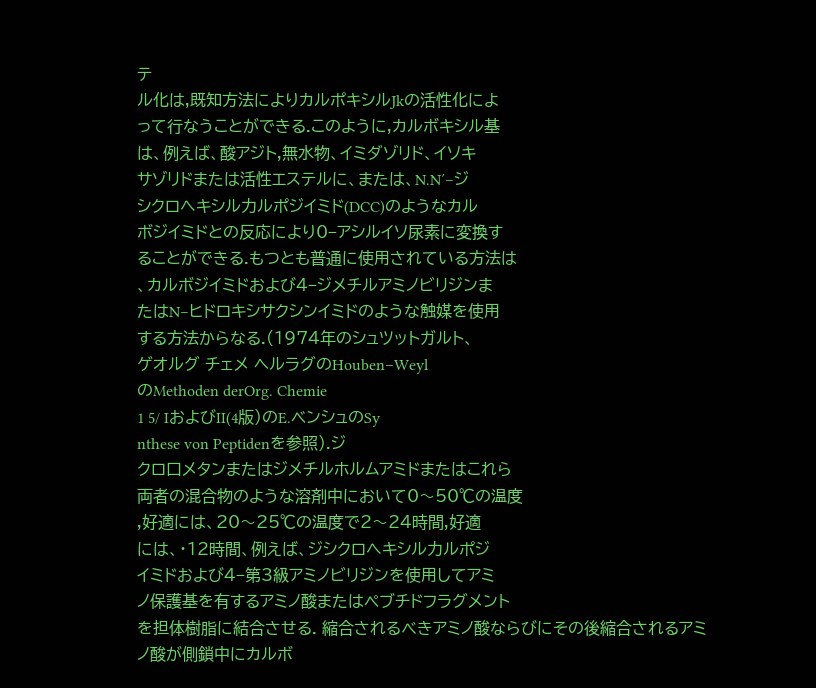テ
ル化は,既知方法によりカルポキシルJkの活性化によ
って行なうことができる.このように,カルボキシル基
は、例えば、酸アジト,無水物、イミダゾリド、イソキ
サゾリドまたは活性エステルに、または、N.N′−ジ
シクロへキシル力ルポジイミド(DCC)のようなカル
ボジイミドとの反応により0−アシルイソ尿素に変換す
ることができる.もつとも普通に使用されている方法は
、カルボジイミドおよび4−ジメチルアミノビリジンま
たはN−ヒドロキシサクシンイミドのような触媒を使用
する方法からなる.(1974年のシュツットガルト、
ゲオルグ チェメ ヘルラグのHouben−Weyl
のMethoden derOrg. Chemie
1 5/ IおよびII(4版)のE.ベンシュのSy
nthese von Peptidenを参照).ジ
クロ口メタンまたはジメチルホルムアミドまたはこれら
両者の混合物のような溶剤中において0〜50℃の温度
,好適には、20〜25℃の温度で2〜24時間,好適
には、・12時間、例えば、ジシクロへキシル力ルポジ
イミドおよび4−第3級アミノビリジンを使用してアミ
ノ保護基を有するアミノ酸またはペブチドフラグメント
を担体樹脂に結合させる. 縮合されるべきアミノ酸ならびにその後縮合されるアミ
ノ酸が側鎖中にカルボ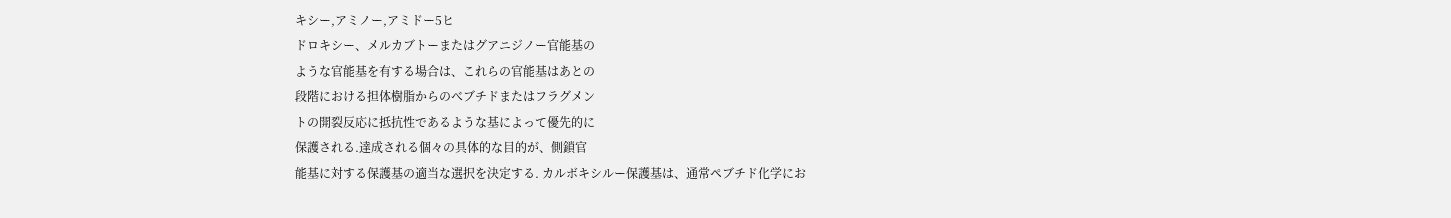キシー,アミノー,アミドー5ヒ
ドロキシー、メルカブトーまたはグアニジノー官能基の
ような官能基を有する場合は、これらの官能基はあとの
段階における担体樹脂からのべブチドまたはフラグメン
トの開裂反応に抵抗性であるような基によって優先的に
保護される.達成される個々の具体的な目的が、側鎖官
能基に対する保護基の適当な選択を決定する. カルボキシルー保護基は、通常ペブチド化学にお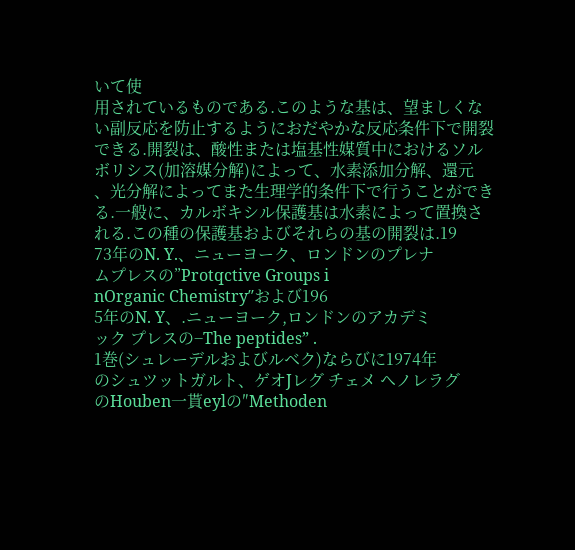いて使
用されているものである.このような基は、望ましくな
い副反応を防止するようにおだやかな反応条件下で開裂
できる.開裂は、酸性または塩基性媒質中におけるソル
ボリシス(加溶媒分解)によって、水素添加分解、還元
、光分解によってまた生理学的条件下で行うことができ
る.一般に、カルボキシル保護基は水素によって置換さ
れる.この種の保護基およびそれらの基の開裂は.19
73年のN. Y.、ニューヨーク、ロンドンのプレナ
ムプレスの”Protqctive Groups i
nOrganic Chemistry″および196
5年のN. Y、.ニューヨーク,ロンドンのアカデミ
ック プレスの−The peptides” .
1巻(シュレーデルおよびルベク)ならびに1974年
のシュツットガルト、ゲオJレグ チェメ ヘノレラグ
のHouben一貰eylの″Methoden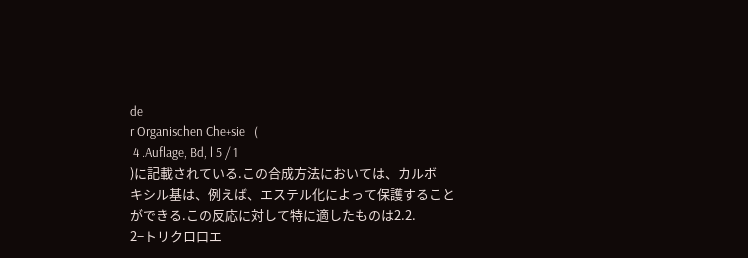de
r Organischen Che+sie   (
 4 .Auflage, Bd, l 5 / 1
)に記載されている.この合成方法においては、カルボ
キシル基は、例えば、エステル化によって保護すること
ができる.この反応に対して特に適したものは2.2.
2−トリクロ口エ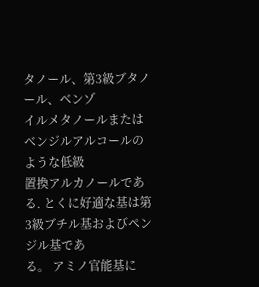タノール、第3級ブタノール、ベンゾ
イルメタノールまたはベンジルアルコールのような低級
置換アルカノールである. とくに好適な基は第3級ブチル基およびペンジル基であ
る。 アミノ官能基に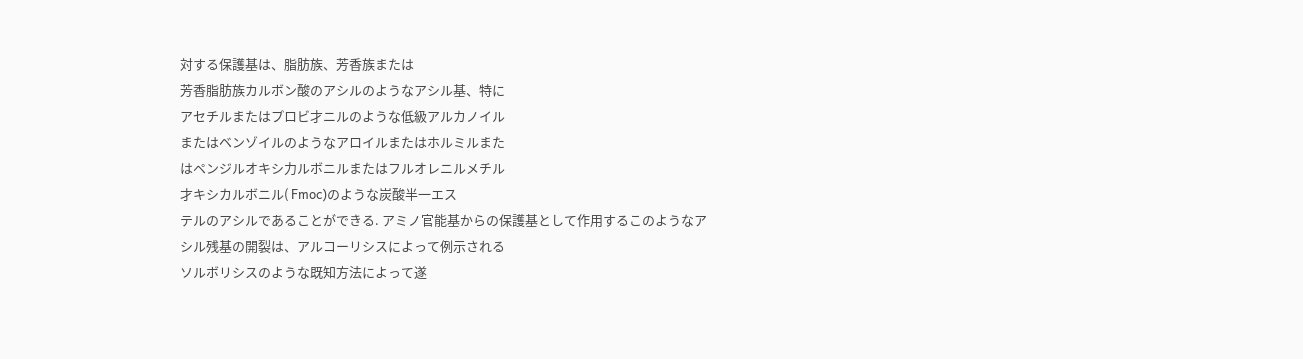対する保護基は、脂肪族、芳香族または
芳香脂肪族カルボン酸のアシルのようなアシル基、特に
アセチルまたはプロビ才ニルのような低級アルカノイル
またはベンゾイルのようなアロイルまたはホルミルまた
はペンジルオキシ力ルボニルまたはフルオレニルメチル
才キシカルボニル( Fmoc)のような炭酸半一エス
テルのアシルであることができる. アミノ官能基からの保護基として作用するこのようなア
シル残基の開裂は、アルコーリシスによって例示される
ソルボリシスのような既知方法によって遂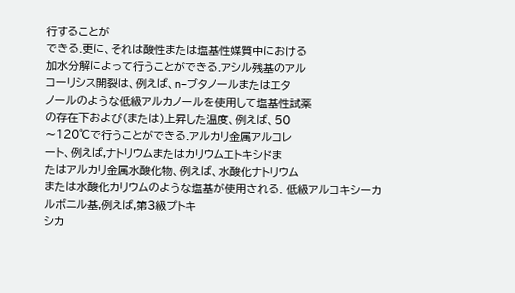行することが
できる.更に、それは酸性または塩基性媒質中における
加水分解によって行うことができる.アシル残基のアル
コーリシス開裂は、例えば、n−ブタノールまたはエタ
ノールのような低級アルカノールを使用して塩基性試薬
の存在下および(または)上昇した温度、例えば、50
〜120℃で行うことができる.アルカリ金属アルコレ
ート、例えば,ナトリウムまたはカリウムエトキシドま
たはアルカリ金属水酸化物、例えば、水酸化ナトリウム
または水酸化カリウムのような塩基が使用される. 低級アルコキシーカルボニル基,例えば,第3級プトキ
シカ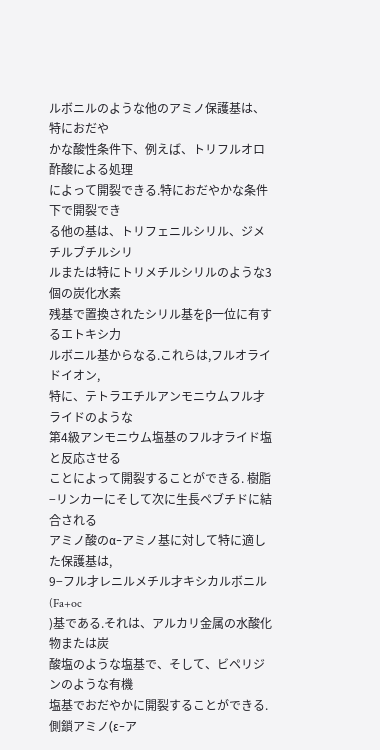ルボニルのような他のアミノ保護基は、特におだや
かな酸性条件下、例えば、トリフルオロ酢酸による処理
によって開裂できる.特におだやかな条件下で開裂でき
る他の基は、トリフェニルシリル、ジメチルブチルシリ
ルまたは特にトリメチルシリルのような3個の炭化水素
残基で置換されたシリル基をβ一位に有するエトキシ力
ルボニル基からなる.これらは,フルオライドイオン,
特に、テトラエチルアンモニウムフル才ライドのような
第4級アンモニウム塩基のフル才ライド塩と反応させる
ことによって開裂することができる. 樹脂−リンカーにそして次に生長ペブチドに結合される
アミノ酸のα−アミノ基に対して特に適した保護基は,
9−フル才レニルメチル才キシカルボニル(Fa+oc
)基である.それは、アルカリ金属の水酸化物または炭
酸塩のような塩基で、そして、ビペリジンのような有機
塩基でおだやかに開裂することができる. 側鎖アミノ(ε−ア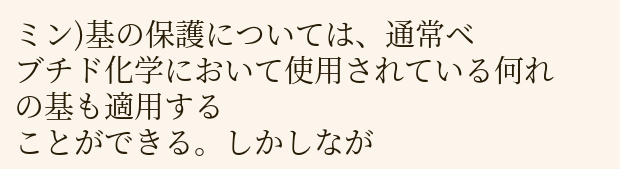ミン)基の保護については、通常ベ
ブチド化学において使用されている何れの基も適用する
ことができる。しかしなが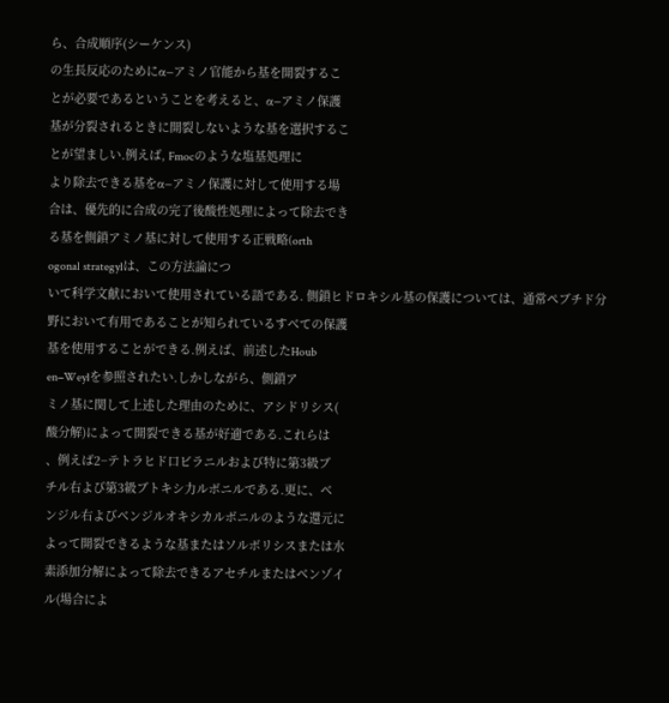ら、合成順序(シーケンス)
の生長反応のためにα−アミノ官能から基を開裂するこ
とが必要であるということを考えると、α−アミノ保護
基が分裂されるときに開裂しないような基を選択するこ
とが望ましい.例えば, Fmocのような塩基処理に
より除去できる基をα−アミノ保護に対して使用する場
合は、優先的に合成の完了後酸性処理によって除去でき
る基を側鎖アミノ基に対して使用する正戦略(orth
ogonal strategylは、この方法論につ
いて科学文献において使用されている語である. 側鎖ヒドロキシル基の保護については、通常ペブチド分
野において有用であることが知られているすべての保護
基を使用することができる.例えば、前述したHoub
en−Weylを参照されたい.しかしながら、側鎖ア
ミノ基に関して上述した理由のために、アシドリシス(
酸分解)によって開裂できる基が好適である.これらは
、例えば2−テトラヒド口ビラニルおよび特に第3級ブ
チル右よび第3級ブトキシ力ルボニルである.更に、ベ
ンジル右よびベンジルオキシカルボニルのような還元に
よって開裂できるような基またはソルボリシスまたは水
素添加分解によって除去できるアセチルまたはベンゾイ
ル(場合によ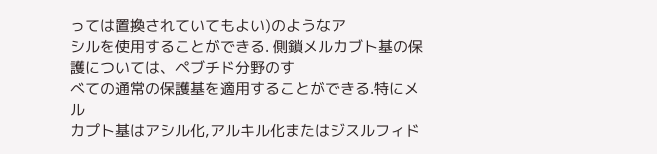っては置換されていてもよい)のようなア
シルを使用することができる. 側鎖メルカブト基の保護については、ペブチド分野のす
べての通常の保護基を適用することができる.特にメル
カプト基はアシル化,アルキル化またはジスルフィド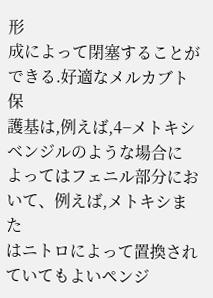形
成によって閉塞することができる.好適なメルカブト保
護基は,例えば,4−メトキシベンジルのような場合に
よってはフェニル部分において、例えば,メトキシまた
はニトロによって置換されていてもよいペンジ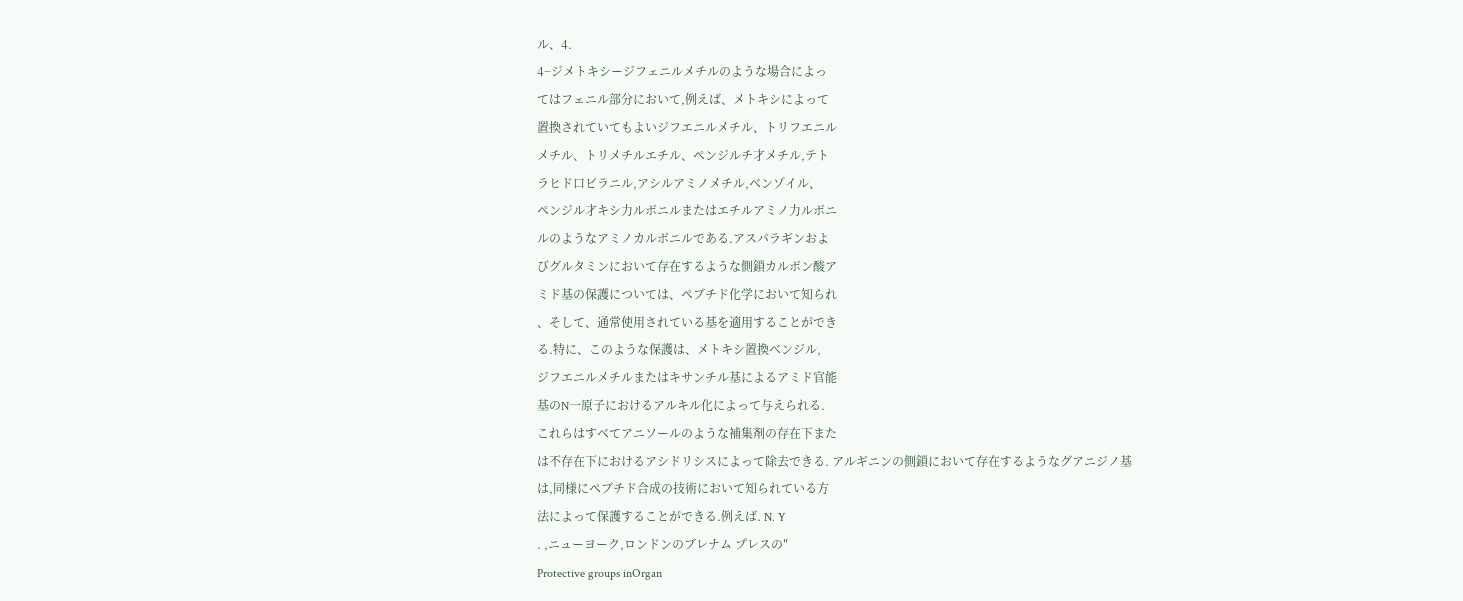ル、4.
4−ジメトキシージフェニルメチルのような場合によっ
てはフェニル部分において,例えば、メトキシによって
置換されていてもよいジフエニルメチル、トリフエニル
メチル、トリメチルエチル、ペンジルチ才メチル,テト
ラヒド口ビラニル,アシルアミノメチル,ベンゾイル、
ペンジル才キシ力ルボニルまたはエチルアミノ力ルボニ
ルのようなアミノカルボニルである.アスパラギンおよ
びグルタミンにおいて存在するような側鎖カルボン酸ア
ミド基の保護については、ペブチド化学において知られ
、そして、通常使用されている基を適用することができ
る.特に、このような保護は、メトキシ置換ベンジル,
ジフエニルメチルまたはキサンチル基によるアミド官能
基のN一原子におけるアルキル化によって与えられる.
これらはすべてアニソールのような補集剤の存在下また
は不存在下におけるアシドリシスによって除去できる. アルギニンの側鎖において存在するようなグアニジノ基
は,同様にペブチド合成の技術において知られている方
法によって保護することができる.例えば. N. Y
. ,ニューヨーク,ロンドンのブレナム プレスの″
Protective groups inOrgan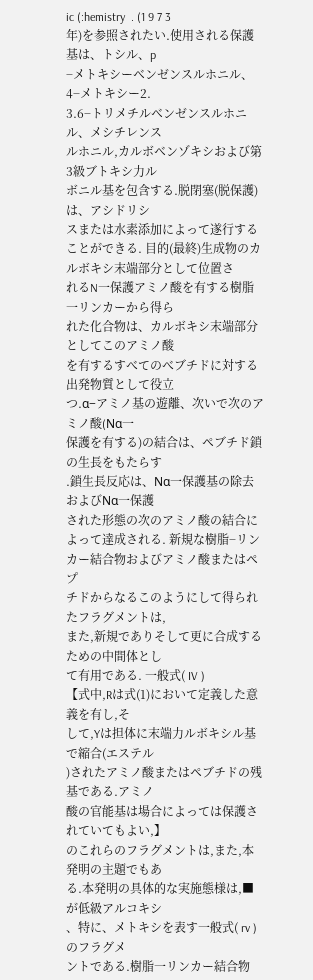ic (:hemistry  . (1 9 7 3
年)を参照されたい.使用される保護基は、トシル、p
−メトキシーベンゼンスルホニル、4−メトキシー2.
3.6−トリメチルベンゼンスルホニル、メシチレンス
ルホニル,カルボベンゾキシおよび第3級ブトキシ力ル
ボニル基を包含する.脱閉塞(脱保護)は、アシドリシ
スまたは水素添加によって遂行することができる. 目的(最終)生成物のカルボキシ末端部分として位置さ
れるN一保護アミノ酸を有する樹脂一リンカーから得ら
れた化合物は、カルボキシ末端部分としてこのアミノ酸
を有するすべてのべブチドに対する出発物質として役立
つ.α−アミノ基の遊離、次いで次のアミノ酸(Nα一
保護を有する)の結合は、ペブチド鎖の生長をもたらす
.鎖生長反応は、Nα一保護基の除去およびNα一保護
された形態の次のアミノ酸の結合によって達成される. 新規な樹脂−リンカー結合物およびアミノ酸またはペプ
チドからなるこのようにして得られたフラグメントは,
また,新規でありそして更に合成するための中間体とし
て有用である. 一般式( IV )
【式中,Rは式(1)において定義した意義を有し,そ
して,Yは担体に末端力ルボキシル基で縮合(エステル
)されたアミノ酸またはペブチドの残基である.アミノ
酸の官能基は場合によっては保護されていてもよい,】
のこれらのフラグメントは,また,本発明の主題でもあ
る.本発明の具体的な実施態様は,■が低級アルコキシ
、特に、メトキシを表す一般式( rv )のフラグメ
ントである.樹脂一リンカー結合物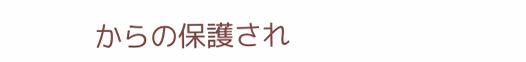からの保護され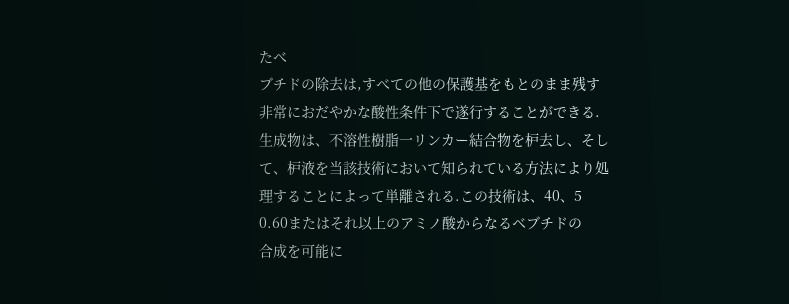たべ
ブチドの除去は,すべての他の保護基をもとのまま残す
非常におだやかな酸性条件下で遂行することができる.
生成物は、不溶性樹脂一リンカー結合物を枦去し、そし
て、枦液を当該技術において知られている方法により処
理することによって単離される.この技術は、40、5
0.60またはそれ以上のアミノ酸からなるベブチドの
合成を可能に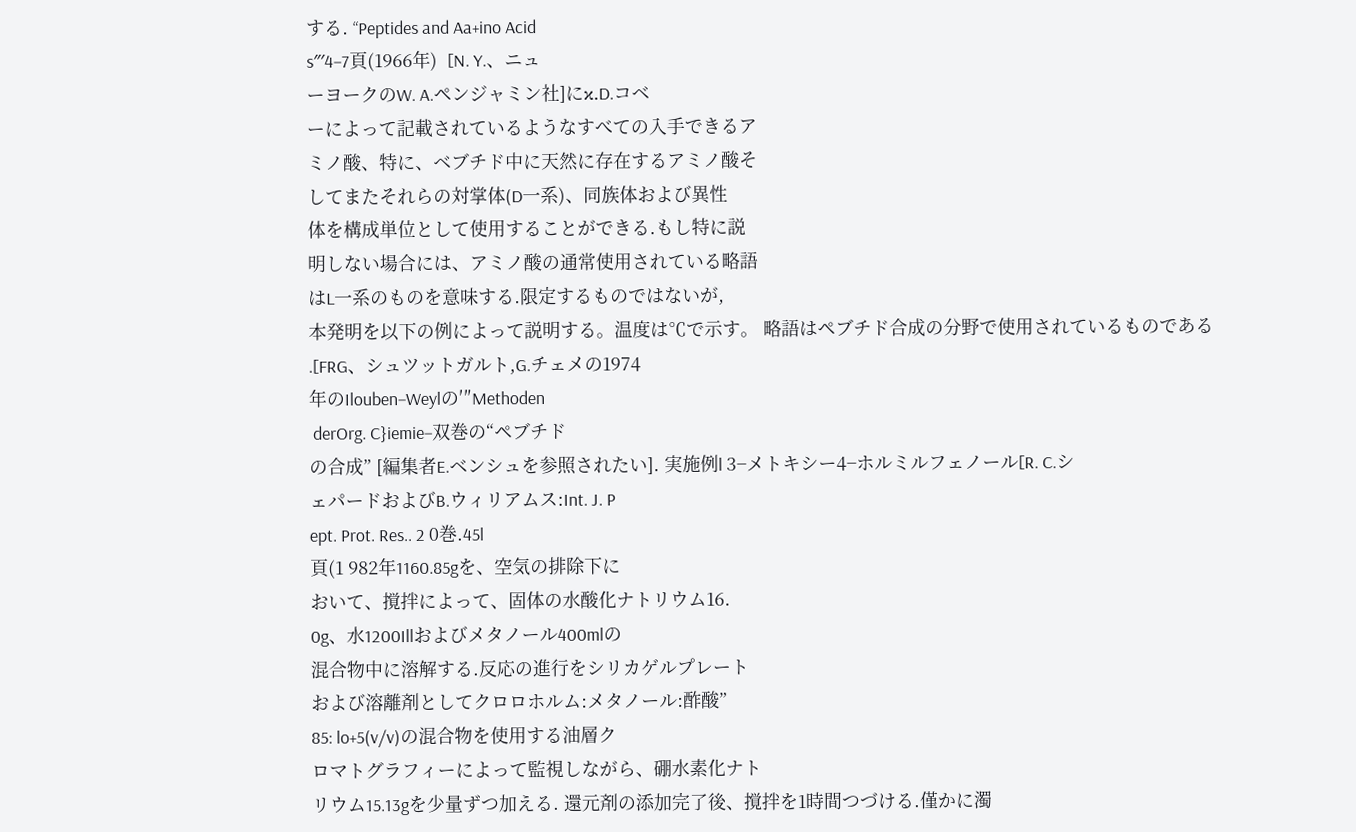する. “Peptides and Aa+ino Acid
s″′4−7頁(1966年)  [N. Y.、ニュ
ーヨークのW. A.ペンジャミン社]にκ.D.コベ
ーによって記載されているようなすべての入手できるア
ミノ酸、特に、ベブチド中に天然に存在するアミノ酸そ
してまたそれらの対掌体(D一系)、同族体および異性
体を構成単位として使用することができる.もし特に説
明しない場合には、アミノ酸の通常使用されている略語
はL一系のものを意味する.限定するものではないが,
本発明を以下の例によって説明する。温度は℃で示す。 略語はペブチド合成の分野で使用されているものである
.[FRG、シュツットガルト,G.チェメの1974
年のIlouben−Weylの′″Methoden
 derOrg. C}iemie−双巻の“ペブチド
の合成” [編集者E.ベンシュを参照されたい]. 実施例l 3−メトキシー4−ホルミルフェノール[R. C.シ
ェパードおよびB.ウィリアムス:Int. J. P
ept. Prot. Res.. 2 0巻.45l
頁(1 982年1160.85gを、空気の排除下に
おいて、撹拌によって、固体の水酸化ナトリウム16.
0g、水1200Illおよびメタノール400mlの
混合物中に溶解する.反応の進行をシリカゲルプレート
および溶離剤としてクロロホルム:メタノール:酢酸”
85: lo+5(v/v)の混合物を使用する油層ク
ロマトグラフィーによって監視しながら、硼水素化ナト
リウム15.13gを少量ずつ加える. 還元剤の添加完了後、撹拌を1時間つづける.僅かに濁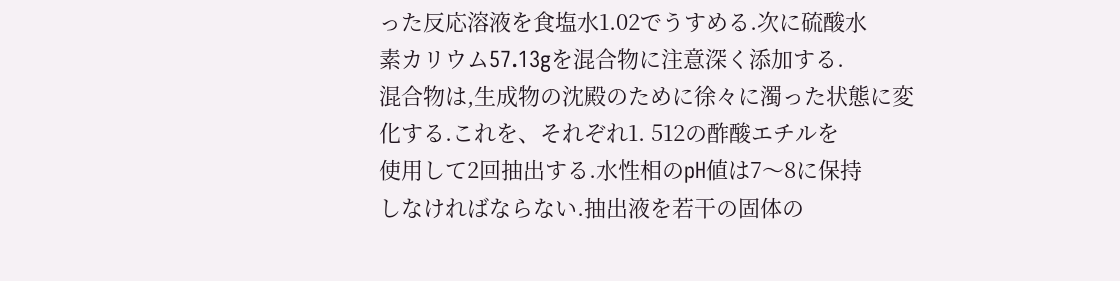った反応溶液を食塩水1.02でうすめる.次に硫酸水
素カリウム57.13gを混合物に注意深く添加する.
混合物は,生成物の沈殿のために徐々に濁った状態に変
化する.これを、それぞれ1. 512の酢酸エチルを
使用して2回抽出する.水性相のpH値は7〜8に保持
しなければならない.抽出液を若干の固体の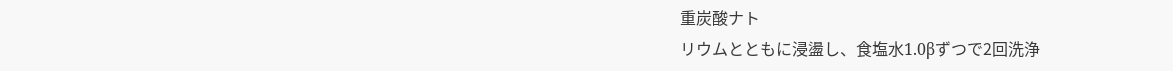重炭酸ナト
リウムとともに浸盪し、食塩水1.0βずつで2回洗浄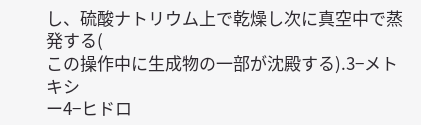し、硫酸ナトリウム上で乾燥し次に真空中で蒸発する(
この操作中に生成物の一部が沈殿する).3−メトキシ
ー4−ヒドロ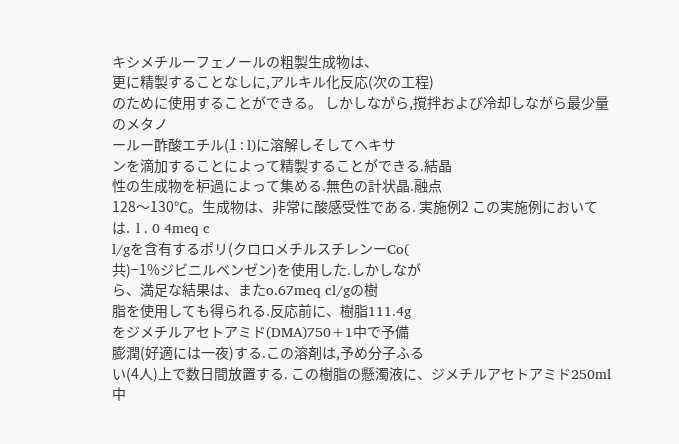キシメチルーフェノールの粗製生成物は、
更に精製することなしに,アルキル化反応(次の工程)
のために使用することができる。 しかしながら,撹拌および冷却しながら最少量のメタノ
ールー酢酸エチル(1 : l)に溶解しそしてヘキサ
ンを滴加することによって精製することができる.結晶
性の生成物を枦過によって集める.無色の計状晶.融点
128〜130℃。生成物は、非常に酸感受性である. 実施例2 この実施例においては.  l . 0 4meq c
l/gを含有するポリ(クロロメチルスチレンーCo(
共)−1%ジビニルベンゼン)を使用した.しかしなが
ら、満足な結果は、またo.67meq cl/gの樹
脂を使用しても得られる.反応前に、樹脂111.4g
をジメチルアセトアミド(DMA)750+1中で予備
膨潤(好適には一夜)する.この溶剤は,予め分子ふる
い(4人)上で数日間放置する. この樹脂の懸濁液に、ジメチルアセトアミド250ml
中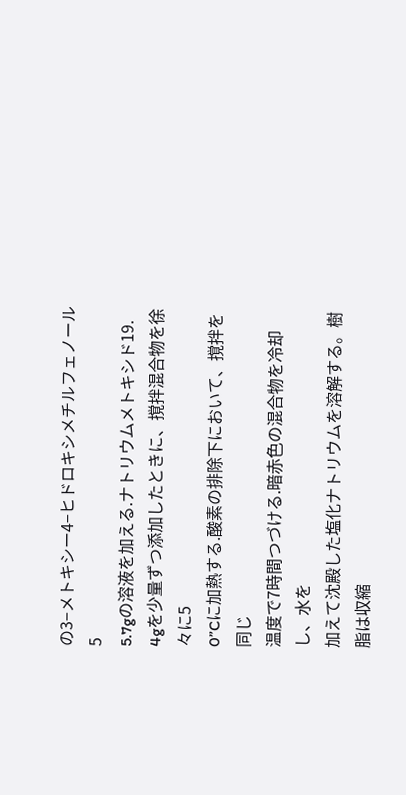の3−メトキシー4−ヒドロキシメチルフェノール5
5.7gの溶液を加える.ナトリウムメトキシド19.
4gを少量ずつ添加したときに、撹拌混合物を徐々に5
0”Cに加熱する.酸素の排除下において、撹拌を同じ
温度で7時間つづける.暗赤色の混合物を冷却し、水を
加えて沈殿した塩化ナトリウムを溶解する。樹脂は収縮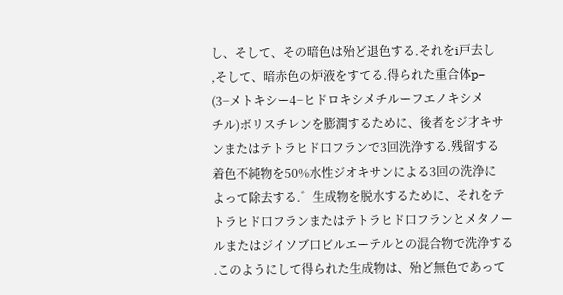し、そして、その暗色は殆ど退色する.それをi戸去し
,そして、暗赤色の炉液をすてる.得られた重合体p−
(3−メトキシー4−ヒドロキシメチルーフエノキシメ
チル)ボリスチレンを膨潤するために、後者をジ才キサ
ンまたはテトラヒド口フランで3回洗浄する.残留する
着色不純物を50%水性ジオキサンによる3回の洗浄に
よって除去する.゛生成物を脱水するために、それをテ
トラヒド口フランまたはテトラヒド口フランとメタノー
ルまたはジイソブ口ビルエーテルとの混合物で洗浄する
.このようにして得られた生成物は、殆ど無色であって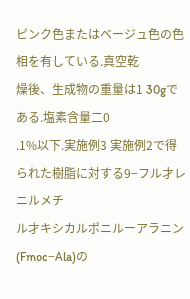ピンク色またはベージュ色の色相を有している.真空乾
燥後、生成物の重量は1 30gである.塩素含量二0
.1%以下.実施例3 実施例2で得られた樹脂に対する9−フル才レニルメチ
ル才キシカルポニルーアラニン(Fmoc−Ala)の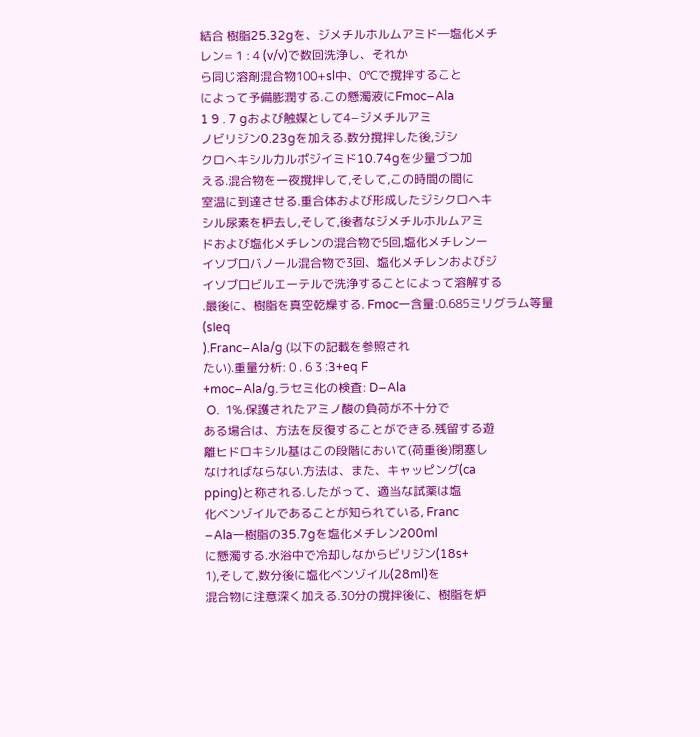結合 樹脂25.32gを、ジメチルホルムアミド―塩化メチ
レン= 1 : 4 (v/v)で数回洗浄し、それか
ら同じ溶剤混合物100+sl中、0℃で撹拌すること
によって予備膨潤する.この懸濁液にFmoc−Ala
1 9 . 7 gおよび触媒として4−ジメチルアミ
ノビリジン0.23gを加える.数分撹拌した後,ジシ
クロへキシル力ルポジイミド10.74gを少量づつ加
える.混合物を一夜撹拌して,そして,この時間の間に
室温に到達させる.重合体および形成したジシクロヘキ
シル尿素を枦去し,そして,後者なジメチルホルムアミ
ドおよび塩化メチレンの混合物で5回,塩化メチレンー
イソブ口バノール混合物で3回、塩化メチレンおよびジ
イソブ口ビルエーテルで洗浄することによって溶解する
.最後に、樹脂を真空乾燥する. Fmoc一含量:0.685ミリグラム等量(sIeq
).Franc−Ala/g (以下の記載を参照され
たい).重量分析: 0 . 6 3 :3+eq F
+moc−Ala/g.ラセミ化の検査: D−Ala
 O.  1%.保護されたアミノ酸の負荷が不十分で
ある場合は、方法を反復することができる.残留する遊
離ヒドロキシル基はこの段階において(荷重後)閉塞し
なければならない.方法は、また、キャッピング(ca
pping)と称される.したがって、適当な試薬は塩
化ベンゾイルであることが知られている, Franc
−Ala一樹脂の35.7gを塩化メチレン200ml
に懸濁する.水浴中で冷却しなからビリジン(18s+
1),そして,数分後に塩化ベンゾイル(28ml)を
混合物に注意深く加える.30分の撹拌後に、樹脂を炉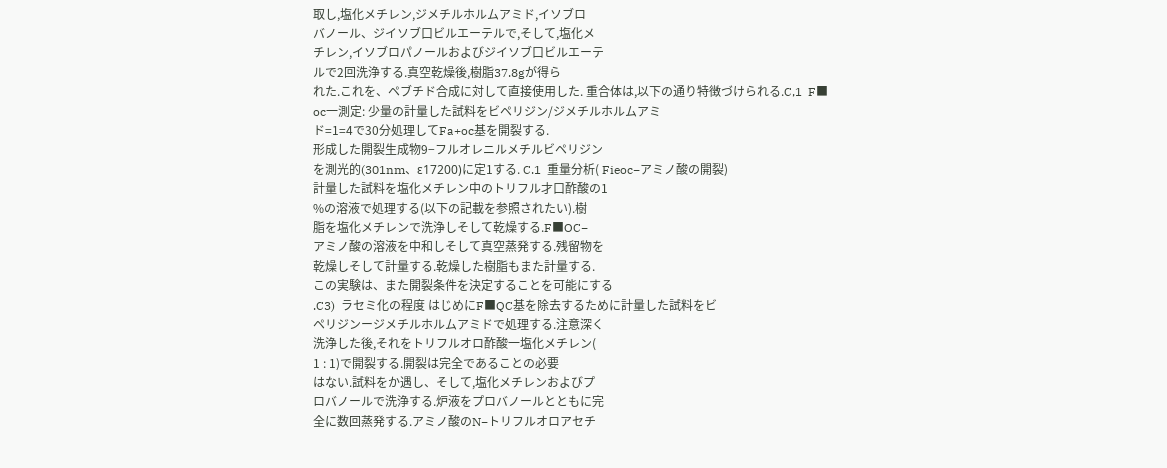取し,塩化メチレン,ジメチルホルムアミド,イソブロ
バノール、ジイソブ口ビルエーテルで,そして,塩化メ
チレン,イソブロパノールおよびジイソブ口ビルエーテ
ルで2回洗浄する.真空乾燥後,樹脂37.8gが得ら
れた.これを、ペブチド合成に対して直接使用した. 重合体は,以下の通り特徴づけられる.C,1  F■
oc一測定: 少量の計量した試料をビペリジン/ジメチルホルムアミ
ド=1=4で30分処理してFa+oc基を開裂する.
形成した開裂生成物9−フルオレニルメチルビペリジン
を測光的(301nm、ε17200)に定1する. C.1  重量分析( Fieoc−アミノ酸の開裂)
計量した試料を塩化メチレン中のトリフル才口酢酸の1
%の溶液で処理する(以下の記載を参照されたい).樹
脂を塩化メチレンで洗浄しそして乾燥する.F■OC−
アミノ酸の溶液を中和しそして真空蒸発する.残留物を
乾燥しそして計量する.乾燥した樹脂もまた計量する.
この実験は、また開裂条件を決定することを可能にする
.C3)  ラセミ化の程度 はじめにF■QC基を除去するために計量した試料をビ
ペリジンージメチルホルムアミドで処理する.注意深く
洗浄した後,それをトリフルオロ酢酸一塩化メチレン(
1 : 1)で開裂する.開裂は完全であることの必要
はない.試料をか遇し、そして,塩化メチレンおよびプ
ロバノールで洗浄する.炉液をプロバノールとともに完
全に数回蒸発する.アミノ酸のN−トリフルオロアセチ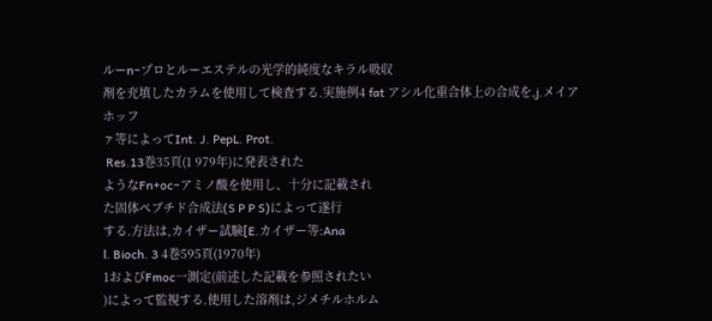ルーn−プロとルーエステルの光学的純度なキラル吸収
剤を充填したカラムを使用して検査する.実施例4 fat アシル化重合体上の合成を,j.メイアホッフ
ァ等によってInt. J. PepL. Prot.
 Res.13巻35頁(1 979年)に発表された
ようなFn+oc−アミノ酸を使用し、十分に記載され
た固体ペブチド合成法(S P P S)によって遂行
する.方法は,カイザー試験[E.カイザー等:Ana
l. Bioch. 3 4巻595頁(1970年)
1およびFmoc一測定(前述した記載を参照されたい
)によって監視する.使用した溶剤は,ジメチルホルム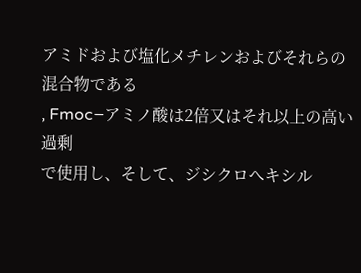アミドおよび塩化メチレンおよびそれらの混合物である
, Fmoc−アミノ酸は2倍又はそれ以上の高い過剰
で使用し、そして、ジシクロへキシル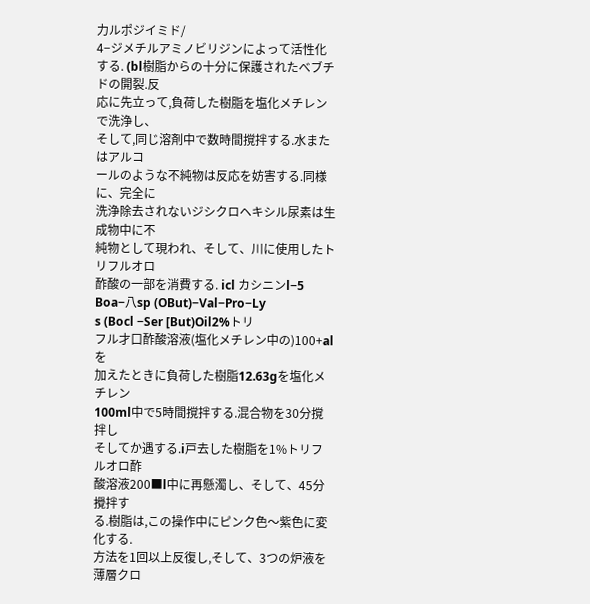力ルポジイミド/
4−ジメチルアミノビリジンによって活性化する. (bl樹脂からの十分に保護されたべブチドの開裂.反
応に先立って,負荷した樹脂を塩化メチレンで洗浄し、
そして,同じ溶剤中で数時間撹拌する.水またはアルコ
ールのような不純物は反応を妨害する.同様に、完全に
洗浄除去されないジシクロヘキシル尿素は生成物中に不
純物として現われ、そして、川に使用したトリフルオロ
酢酸の一部を消費する. icl カシニンl−5 Boa−八sp (OBut)−Val−Pro−Ly
s (Bocl −Ser [But)Oil2%トリ
フル才口酢酸溶液(塩化メチレン中の)100+alを
加えたときに負荷した樹脂12.63gを塩化メチレン
100ml中で5時間撹拌する.混合物を30分撹拌し
そしてか遇する.i戸去した樹脂を1%トリフルオロ酢
酸溶液200■l中に再懸濁し、そして、45分攪拌す
る.樹脂は,この操作中にピンク色〜紫色に変化する.
方法を1回以上反復し,そして、3つの炉液を薄層クロ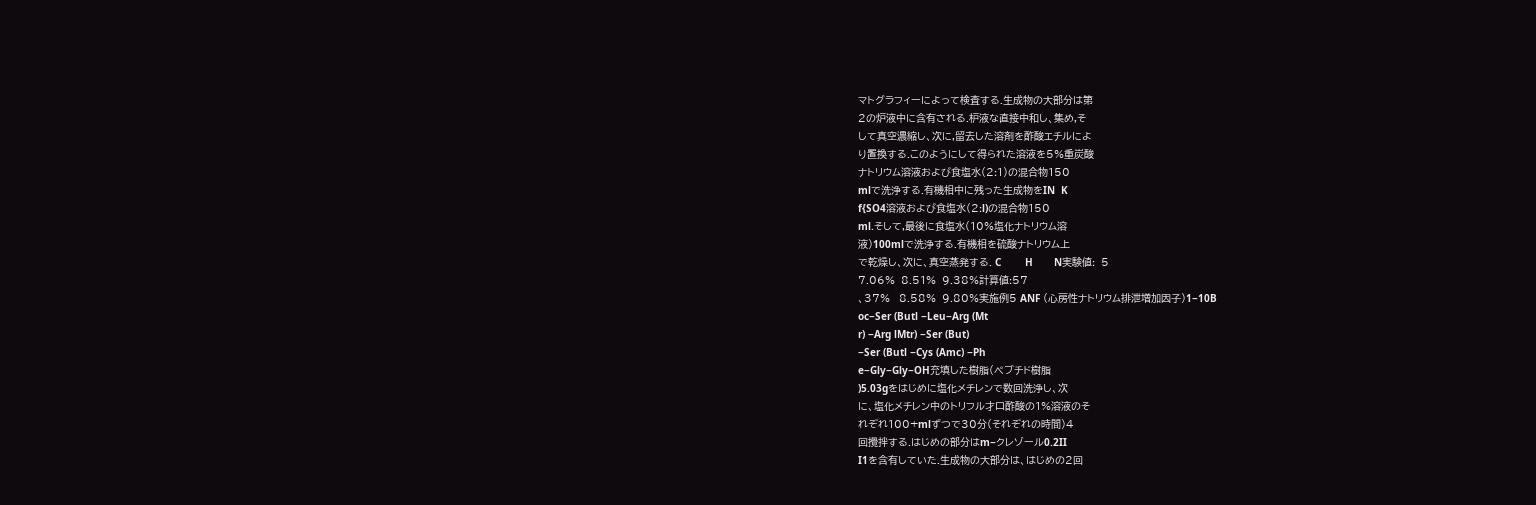マトグラフィーによって検査する.生成物の大部分は第
2の炉液中に含有される.枦液な直接中和し、集め,そ
して真空濃縮し、次に,留去した溶剤を酢酸エチルによ
り置換する.このようにして得られた溶液を5%重炭酸
ナトリウム溶液および食塩水(2:1)の混合物150
mlで洗浄する.有機相中に残った生成物をIN  K
f{SO4溶液および食塩水(2:l)の混合物150
ml.そして,最後に食塩水(10%塩化ナトリウム溶
液)100mlで洗浄する.有機相を硫酸ナトリウム上
で乾燥し、次に、真空蒸発する. C        H       N実験値:  5
7.06%  8.51%  9.38%計算値:57
、37%   8.58%  9.80%実施例5 ANF (心房性ナトリウム排泄増加因子)1−10B
oc−Ser (Butl −Leu−Arg (Mt
r) −Arg lMtr) −Ser (But)
−Ser (Butl −Cys (Amc) −Ph
e−Gly−Gly−OH充填した樹脂(ペブチド樹脂
)5.03gをはじめに塩化メチレンで数回洗浄し、次
に、塩化メチレン中のトリフル才口酢酸の1%溶液のそ
れぞれ100+mlずつで30分(それぞれの時間)4
回攪拌する.はじめの部分はm−クレゾール0.2II
I1を含有していた.生成物の大部分は、はじめの2回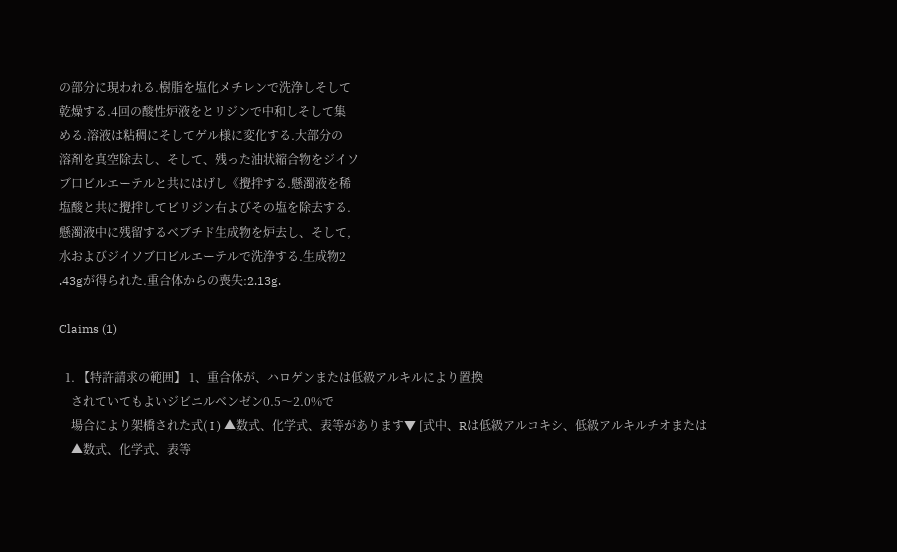の部分に現われる.樹脂を塩化メチレンで洗浄しそして
乾燥する.4回の酸性炉液をとリジンで中和しそして集
める.溶液は粘稠にそしてゲル様に変化する.大部分の
溶剤を真空除去し、そして、残った油状縮合物をジイソ
ブ口ビルエーテルと共にはげし《攪拌する.懸濁液を稀
塩酸と共に攪拌してビリジン右よびその塩を除去する.
懸濁液中に残留するベブチド生成物を炉去し、そして,
水およびジイソブ口ビルエーテルで洗浄する.生成物2
.43gが得られた.重合体からの喪失:2.13g.

Claims (1)

  1. 【特許請求の範囲】 1、重合体が、ハロゲンまたは低級アルキルにより置換
    されていてもよいジビニルベンゼン0.5〜2.0%で
    場合により架橋された式( I ) ▲数式、化学式、表等があります▼ [式中、Rは低級アルコキシ、低級アルキルチオまたは
    ▲数式、化学式、表等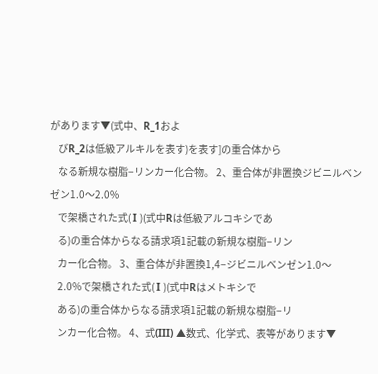があります▼(式中、R_1およ
    びR_2は低級アルキルを表す)を表す]の重合体から
    なる新規な樹脂−リンカー化合物。 2、重合体が非置換ジビニルベンゼン1.0〜2.0%
    で架橋された式( I )(式中Rは低級アルコキシであ
    る)の重合体からなる請求項1記載の新規な樹脂−リン
    カー化合物。 3、重合体が非置換1,4−ジビニルベンゼン1.0〜
    2.0%で架橋された式( I )(式中Rはメトキシで
    ある)の重合体からなる請求項1記載の新規な樹脂−リ
    ンカー化合物。 4、式(III) ▲数式、化学式、表等があります▼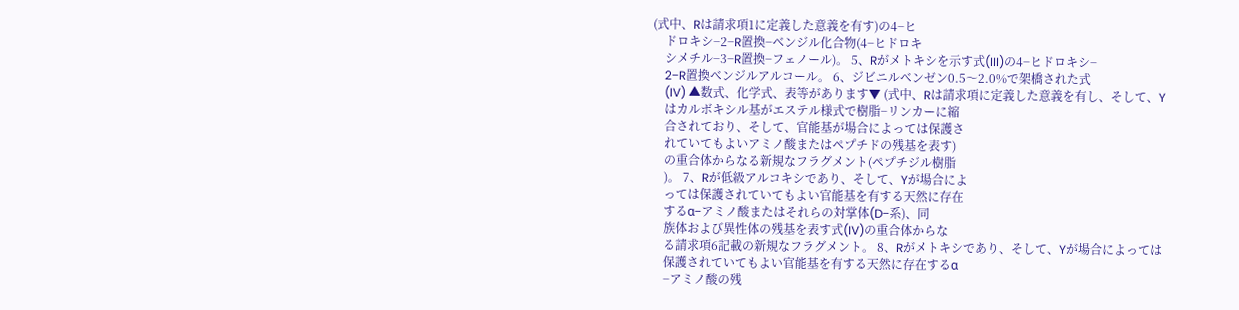(式中、Rは請求項1に定義した意義を有す)の4−ヒ
    ドロキシ−2−R置換−ベンジル化合物(4−ヒドロキ
    シメチル−3−R置換−フェノール)。 5、Rがメトキシを示す式(III)の4−ヒドロキシ−
    2−R置換ベンジルアルコール。 6、ジビニルベンゼン0.5〜2.0%で架橋された式
    (IV) ▲数式、化学式、表等があります▼ (式中、Rは請求項に定義した意義を有し、そして、Y
    はカルボキシル基がエステル様式で樹脂−リンカーに縮
    合されており、そして、官能基が場合によっては保護さ
    れていてもよいアミノ酸またはペプチドの残基を表す)
    の重合体からなる新規なフラグメント(ペプチジル樹脂
    )。 7、Rが低級アルコキシであり、そして、Yが場合によ
    っては保護されていてもよい官能基を有する天然に存在
    するα−アミノ酸またはそれらの対掌体(D−系)、同
    族体および異性体の残基を表す式(IV)の重合体からな
    る請求項6記載の新規なフラグメント。 8、Rがメトキシであり、そして、Yが場合によっては
    保護されていてもよい官能基を有する天然に存在するα
    −アミノ酸の残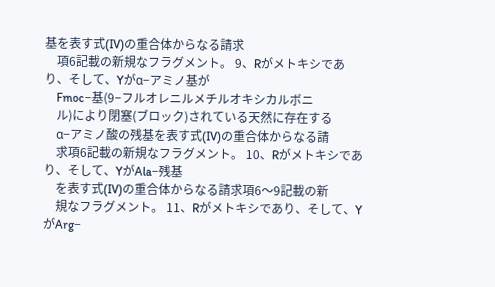基を表す式(IV)の重合体からなる請求
    項6記載の新規なフラグメント。 9、Rがメトキシであり、そして、Yがα−アミノ基が
    Fmoc−基(9−フルオレニルメチルオキシカルボニ
    ル)により閉塞(ブロック)されている天然に存在する
    α−アミノ酸の残基を表す式(IV)の重合体からなる請
    求項6記載の新規なフラグメント。 10、Rがメトキシであり、そして、YがAla−残基
    を表す式(IV)の重合体からなる請求項6〜9記載の新
    規なフラグメント。 11、Rがメトキシであり、そして、YがArg−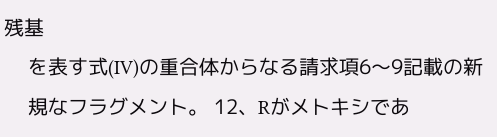残基
    を表す式(IV)の重合体からなる請求項6〜9記載の新
    規なフラグメント。 12、Rがメトキシであ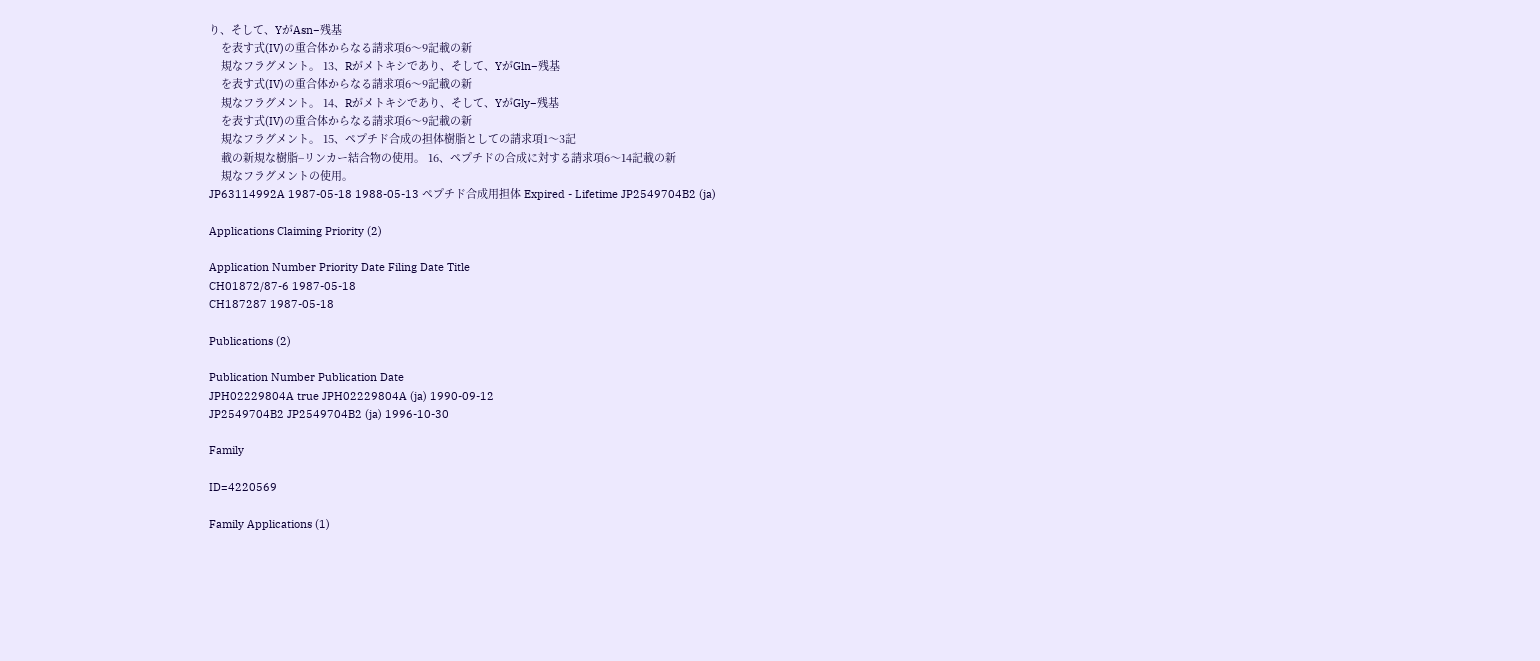り、そして、YがAsn−残基
    を表す式(IV)の重合体からなる請求項6〜9記載の新
    規なフラグメント。 13、Rがメトキシであり、そして、YがGln−残基
    を表す式(IV)の重合体からなる請求項6〜9記載の新
    規なフラグメント。 14、Rがメトキシであり、そして、YがGly−残基
    を表す式(IV)の重合体からなる請求項6〜9記載の新
    規なフラグメント。 15、ペプチド合成の担体樹脂としての請求項1〜3記
    載の新規な樹脂−リンカー結合物の使用。 16、ペプチドの合成に対する請求項6〜14記載の新
    規なフラグメントの使用。
JP63114992A 1987-05-18 1988-05-13 ペプチド合成用担体 Expired - Lifetime JP2549704B2 (ja)

Applications Claiming Priority (2)

Application Number Priority Date Filing Date Title
CH01872/87-6 1987-05-18
CH187287 1987-05-18

Publications (2)

Publication Number Publication Date
JPH02229804A true JPH02229804A (ja) 1990-09-12
JP2549704B2 JP2549704B2 (ja) 1996-10-30

Family

ID=4220569

Family Applications (1)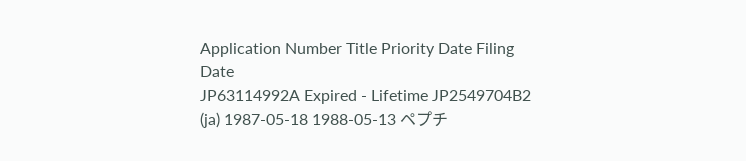Application Number Title Priority Date Filing Date
JP63114992A Expired - Lifetime JP2549704B2 (ja) 1987-05-18 1988-05-13 ペプチ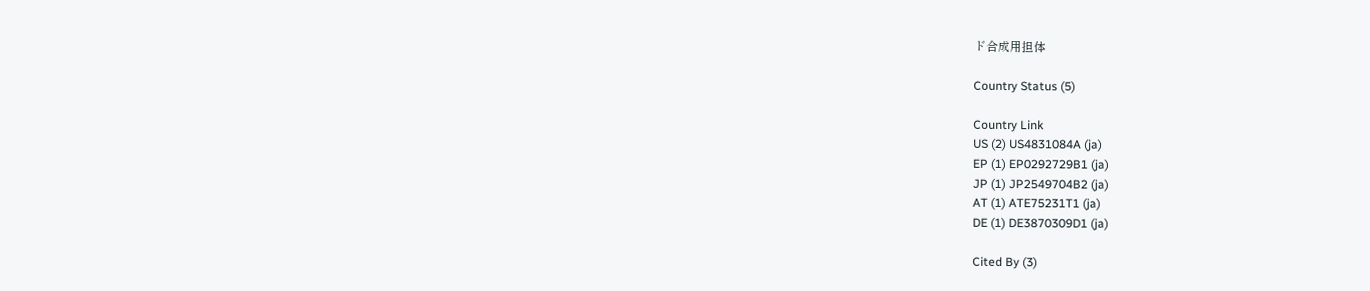ド合成用担体

Country Status (5)

Country Link
US (2) US4831084A (ja)
EP (1) EP0292729B1 (ja)
JP (1) JP2549704B2 (ja)
AT (1) ATE75231T1 (ja)
DE (1) DE3870309D1 (ja)

Cited By (3)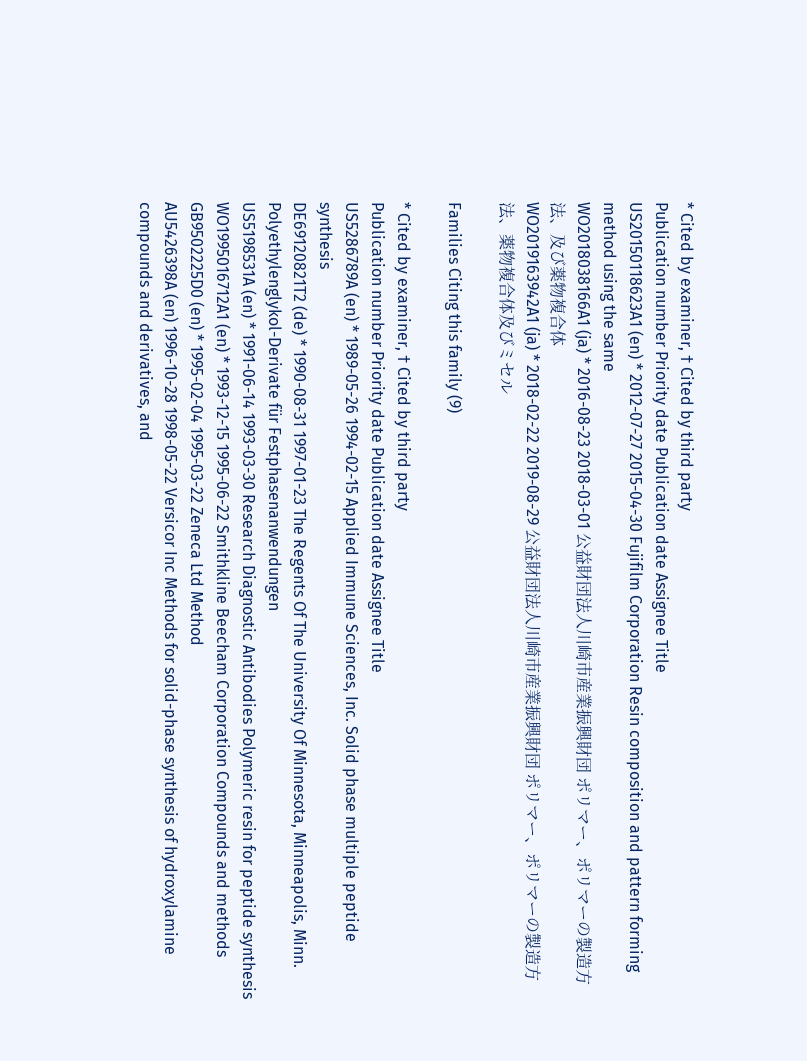* Cited by examiner, † Cited by third party
Publication number Priority date Publication date Assignee Title
US20150118623A1 (en) * 2012-07-27 2015-04-30 Fujifilm Corporation Resin composition and pattern forming method using the same
WO2018038166A1 (ja) * 2016-08-23 2018-03-01 公益財団法人川崎市産業振興財団 ポリマー、ポリマーの製造方法、及び薬物複合体
WO2019163942A1 (ja) * 2018-02-22 2019-08-29 公益財団法人川崎市産業振興財団 ポリマー、ポリマーの製造方法、薬物複合体及びミセル

Families Citing this family (9)

* Cited by examiner, † Cited by third party
Publication number Priority date Publication date Assignee Title
US5286789A (en) * 1989-05-26 1994-02-15 Applied Immune Sciences, Inc. Solid phase multiple peptide synthesis
DE69120821T2 (de) * 1990-08-31 1997-01-23 The Regents Of The University Of Minnesota, Minneapolis, Minn. Polyethylenglykol-Derivate für Festphasenanwendungen
US5198531A (en) * 1991-06-14 1993-03-30 Research Diagnostic Antibodies Polymeric resin for peptide synthesis
WO1995016712A1 (en) * 1993-12-15 1995-06-22 Smithkline Beecham Corporation Compounds and methods
GB9502225D0 (en) * 1995-02-04 1995-03-22 Zeneca Ltd Method
AU5426398A (en) 1996-10-28 1998-05-22 Versicor Inc Methods for solid-phase synthesis of hydroxylamine compounds and derivatives, and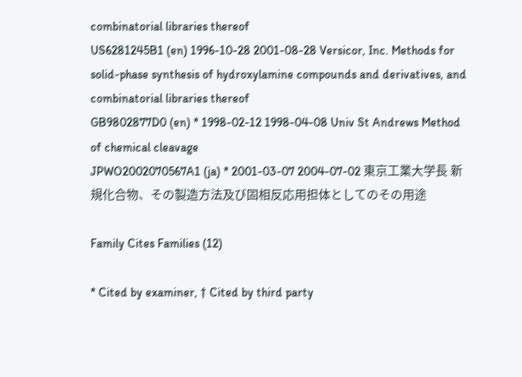combinatorial libraries thereof
US6281245B1 (en) 1996-10-28 2001-08-28 Versicor, Inc. Methods for solid-phase synthesis of hydroxylamine compounds and derivatives, and combinatorial libraries thereof
GB9802877D0 (en) * 1998-02-12 1998-04-08 Univ St Andrews Method of chemical cleavage
JPWO2002070567A1 (ja) * 2001-03-07 2004-07-02 東京工業大学長 新規化合物、その製造方法及び固相反応用担体としてのその用途

Family Cites Families (12)

* Cited by examiner, † Cited by third party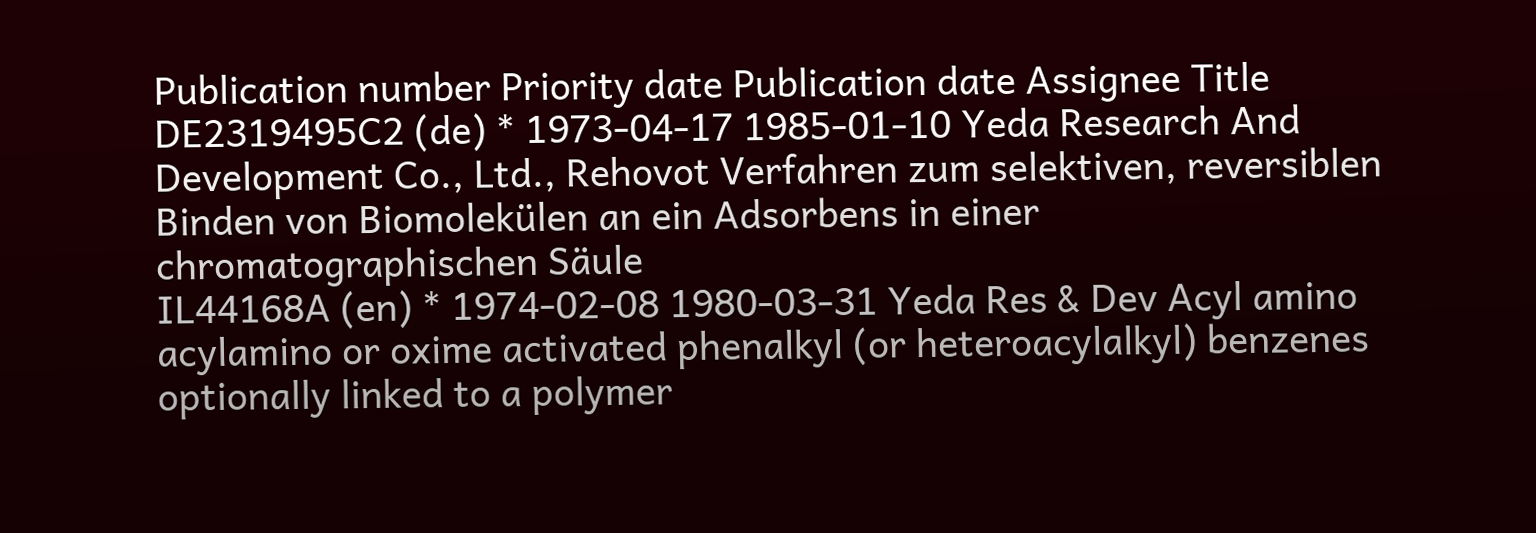Publication number Priority date Publication date Assignee Title
DE2319495C2 (de) * 1973-04-17 1985-01-10 Yeda Research And Development Co., Ltd., Rehovot Verfahren zum selektiven, reversiblen Binden von Biomolekülen an ein Adsorbens in einer chromatographischen Säule
IL44168A (en) * 1974-02-08 1980-03-31 Yeda Res & Dev Acyl amino acylamino or oxime activated phenalkyl (or heteroacylalkyl) benzenes optionally linked to a polymer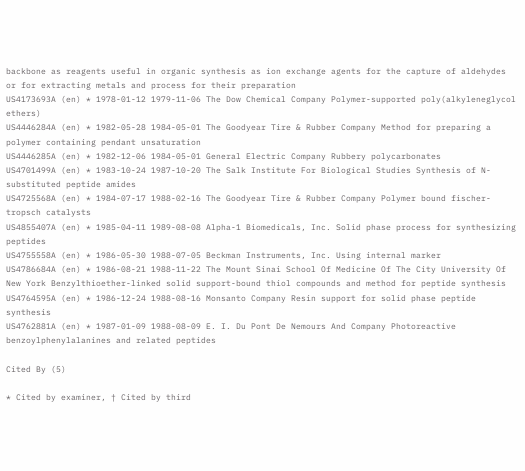backbone as reagents useful in organic synthesis as ion exchange agents for the capture of aldehydes or for extracting metals and process for their preparation
US4173693A (en) * 1978-01-12 1979-11-06 The Dow Chemical Company Polymer-supported poly(alkyleneglycol ethers)
US4446284A (en) * 1982-05-28 1984-05-01 The Goodyear Tire & Rubber Company Method for preparing a polymer containing pendant unsaturation
US4446285A (en) * 1982-12-06 1984-05-01 General Electric Company Rubbery polycarbonates
US4701499A (en) * 1983-10-24 1987-10-20 The Salk Institute For Biological Studies Synthesis of N-substituted peptide amides
US4725568A (en) * 1984-07-17 1988-02-16 The Goodyear Tire & Rubber Company Polymer bound fischer-tropsch catalysts
US4855407A (en) * 1985-04-11 1989-08-08 Alpha-1 Biomedicals, Inc. Solid phase process for synthesizing peptides
US4755558A (en) * 1986-05-30 1988-07-05 Beckman Instruments, Inc. Using internal marker
US4786684A (en) * 1986-08-21 1988-11-22 The Mount Sinai School Of Medicine Of The City University Of New York Benzylthioether-linked solid support-bound thiol compounds and method for peptide synthesis
US4764595A (en) * 1986-12-24 1988-08-16 Monsanto Company Resin support for solid phase peptide synthesis
US4762881A (en) * 1987-01-09 1988-08-09 E. I. Du Pont De Nemours And Company Photoreactive benzoylphenylalanines and related peptides

Cited By (5)

* Cited by examiner, † Cited by third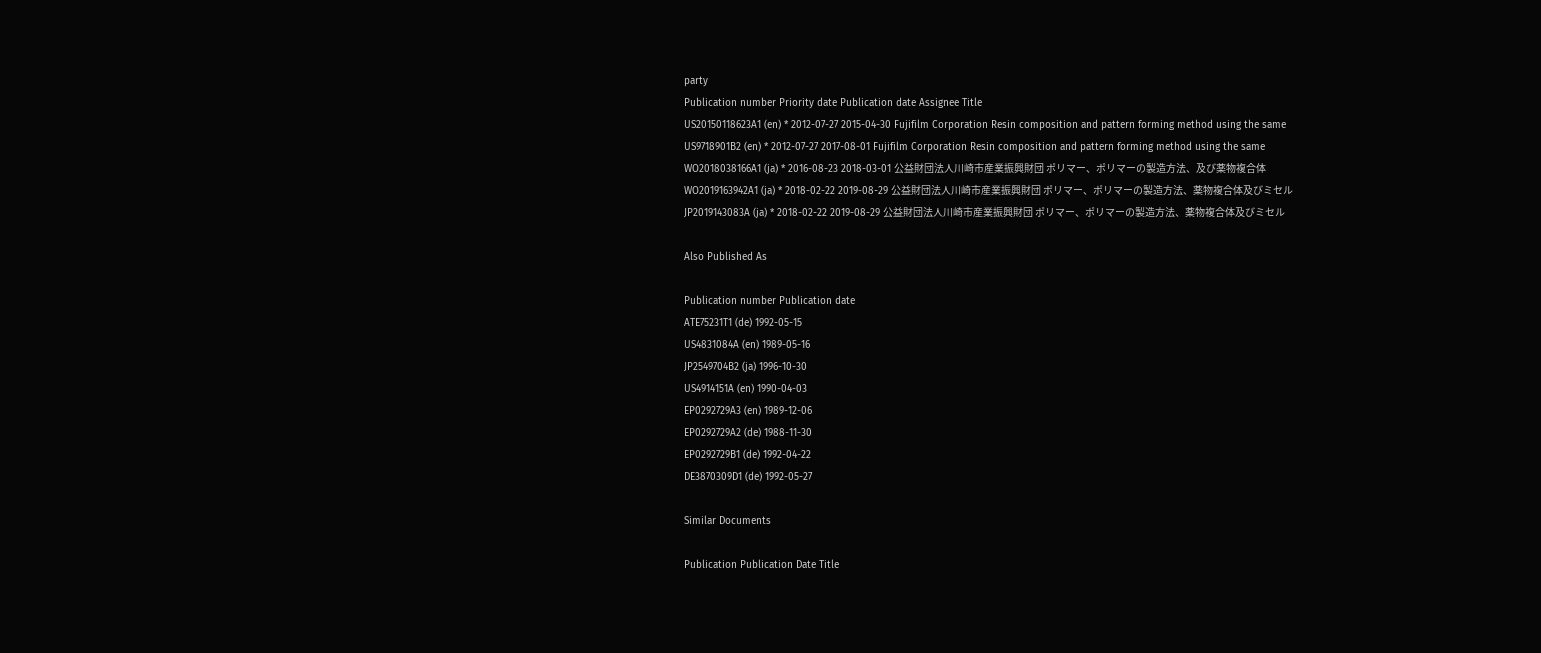party
Publication number Priority date Publication date Assignee Title
US20150118623A1 (en) * 2012-07-27 2015-04-30 Fujifilm Corporation Resin composition and pattern forming method using the same
US9718901B2 (en) * 2012-07-27 2017-08-01 Fujifilm Corporation Resin composition and pattern forming method using the same
WO2018038166A1 (ja) * 2016-08-23 2018-03-01 公益財団法人川崎市産業振興財団 ポリマー、ポリマーの製造方法、及び薬物複合体
WO2019163942A1 (ja) * 2018-02-22 2019-08-29 公益財団法人川崎市産業振興財団 ポリマー、ポリマーの製造方法、薬物複合体及びミセル
JP2019143083A (ja) * 2018-02-22 2019-08-29 公益財団法人川崎市産業振興財団 ポリマー、ポリマーの製造方法、薬物複合体及びミセル

Also Published As

Publication number Publication date
ATE75231T1 (de) 1992-05-15
US4831084A (en) 1989-05-16
JP2549704B2 (ja) 1996-10-30
US4914151A (en) 1990-04-03
EP0292729A3 (en) 1989-12-06
EP0292729A2 (de) 1988-11-30
EP0292729B1 (de) 1992-04-22
DE3870309D1 (de) 1992-05-27

Similar Documents

Publication Publication Date Title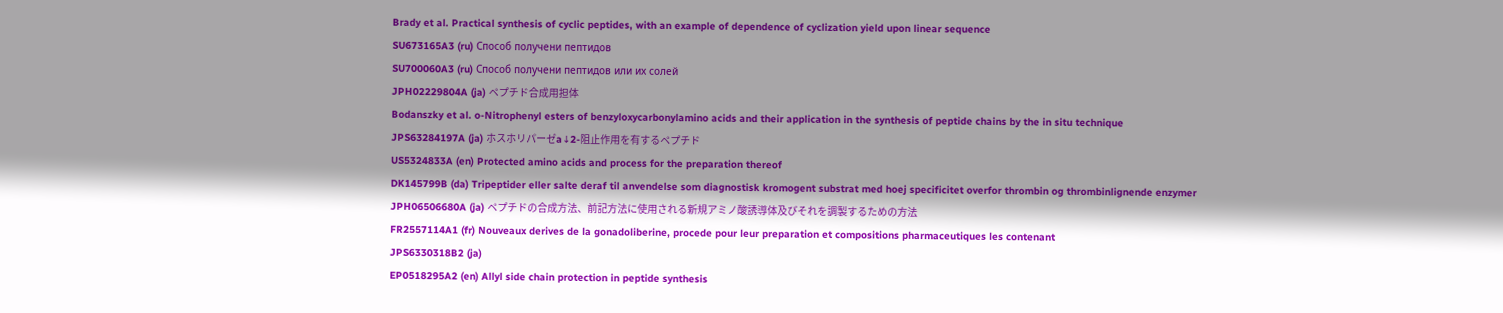Brady et al. Practical synthesis of cyclic peptides, with an example of dependence of cyclization yield upon linear sequence
SU673165A3 (ru) Способ получени пептидов
SU700060A3 (ru) Способ получени пептидов или их солей
JPH02229804A (ja) ペプチド合成用担体
Bodanszky et al. o-Nitrophenyl esters of benzyloxycarbonylamino acids and their application in the synthesis of peptide chains by the in situ technique
JPS63284197A (ja) ホスホリパーゼa↓2‐阻止作用を有するペプチド
US5324833A (en) Protected amino acids and process for the preparation thereof
DK145799B (da) Tripeptider eller salte deraf til anvendelse som diagnostisk kromogent substrat med hoej specificitet overfor thrombin og thrombinlignende enzymer
JPH06506680A (ja) ペプチドの合成方法、前記方法に使用される新規アミノ酸誘導体及びそれを調製するための方法
FR2557114A1 (fr) Nouveaux derives de la gonadoliberine, procede pour leur preparation et compositions pharmaceutiques les contenant
JPS6330318B2 (ja)
EP0518295A2 (en) Allyl side chain protection in peptide synthesis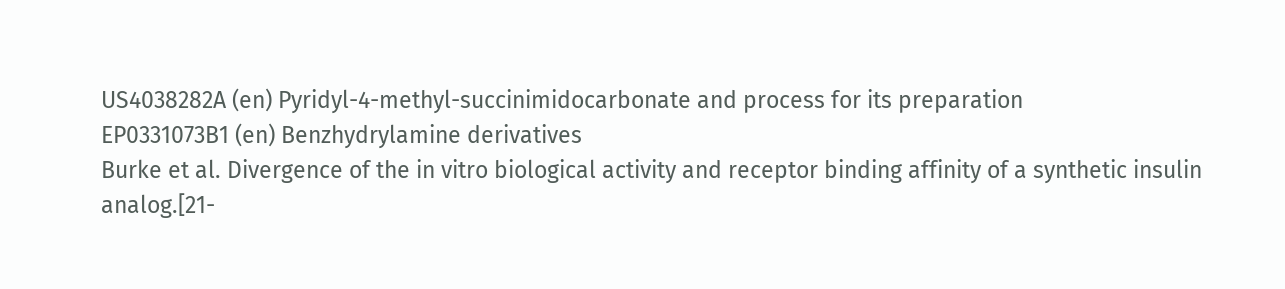US4038282A (en) Pyridyl-4-methyl-succinimidocarbonate and process for its preparation
EP0331073B1 (en) Benzhydrylamine derivatives
Burke et al. Divergence of the in vitro biological activity and receptor binding affinity of a synthetic insulin analog.[21-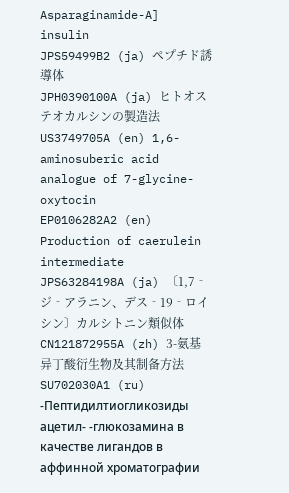Asparaginamide-A] insulin
JPS59499B2 (ja) ペプチド誘導体
JPH0390100A (ja) ヒトオステオカルシンの製造法
US3749705A (en) 1,6-aminosuberic acid analogue of 7-glycine-oxytocin
EP0106282A2 (en) Production of caerulein intermediate
JPS63284198A (ja) 〔1,7‐ジ‐アラニン、デス‐19‐ロイシン〕カルシトニン類似体
CN121872955A (zh) 3-氨基异丁酸衍生物及其制备方法
SU702030A1 (ru) -Пептидилтиогликозиды ацетил- -глюкозамина в качестве лигандов в аффинной хроматографии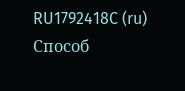RU1792418C (ru) Способ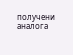получени аналога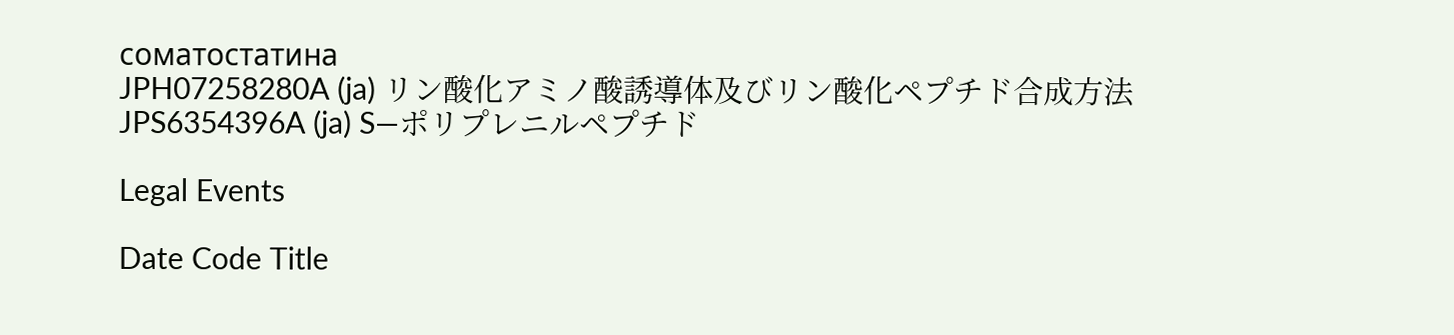соматостатина
JPH07258280A (ja) リン酸化アミノ酸誘導体及びリン酸化ペプチド合成方法
JPS6354396A (ja) S―ポリプレニルペプチド

Legal Events

Date Code Title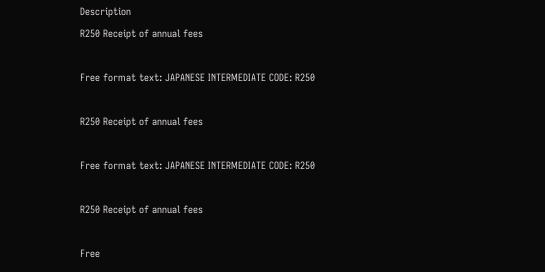Description
R250 Receipt of annual fees

Free format text: JAPANESE INTERMEDIATE CODE: R250

R250 Receipt of annual fees

Free format text: JAPANESE INTERMEDIATE CODE: R250

R250 Receipt of annual fees

Free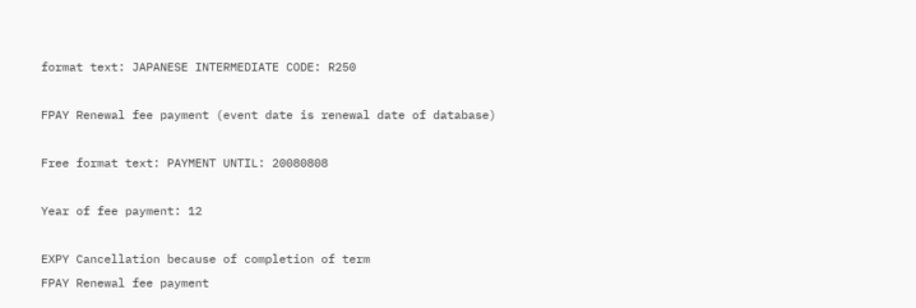format text: JAPANESE INTERMEDIATE CODE: R250

FPAY Renewal fee payment (event date is renewal date of database)

Free format text: PAYMENT UNTIL: 20080808

Year of fee payment: 12

EXPY Cancellation because of completion of term
FPAY Renewal fee payment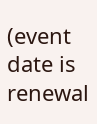(event date is renewal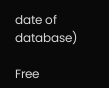date of database)

Free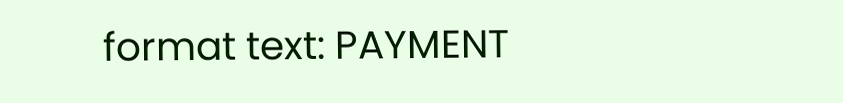format text: PAYMENT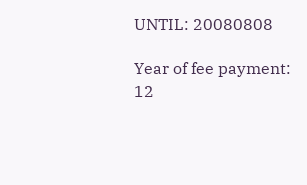UNTIL: 20080808

Year of fee payment: 12